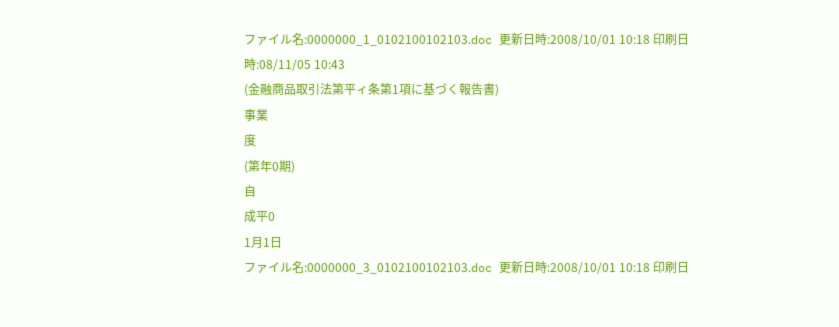ファイル名:0000000_1_0102100102103.doc 更新日時:2008/10/01 10:18 印刷日時:08/11/05 10:43
(金融商品取引法第平ィ条第1項に基づく報告書)
事業
度
(第年0期)
自
成平0
1月1日
ファイル名:0000000_3_0102100102103.doc 更新日時:2008/10/01 10:18 印刷日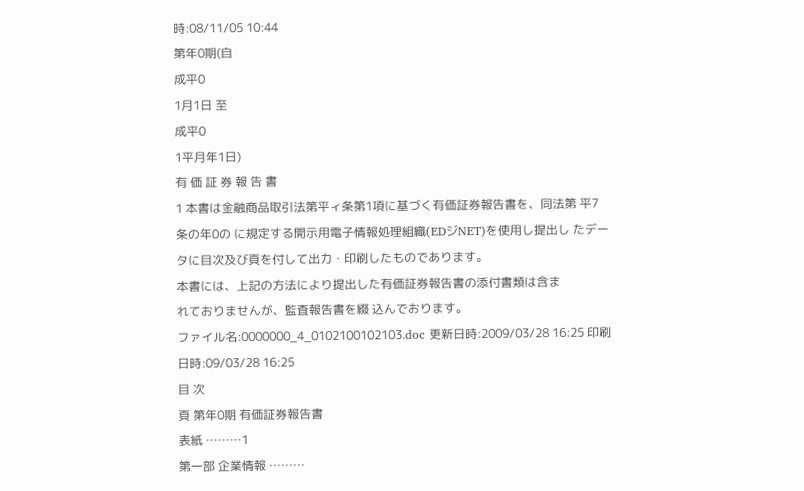時:08/11/05 10:44
第年0期(自
成平0
1月1日 至
成平0
1平月年1日)
有 価 証 券 報 告 書
1 本書は金融商品取引法第平ィ条第1項に基づく有価証券報告書を、同法第 平7条の年0の に規定する開示用電子情報処理組織(EDジNET)を使用し提出し たデータに目次及び頁を付して出力・印刷したものであります。
本書には、上記の方法により提出した有価証券報告書の添付書類は含ま
れておりませんが、監査報告書を綴 込んでおります。
ファイル名:0000000_4_0102100102103.doc 更新日時:2009/03/28 16:25 印刷日時:09/03/28 16:25
目 次
頁 第年0期 有価証券報告書
表紙 ………1
第一部 企業情報 ………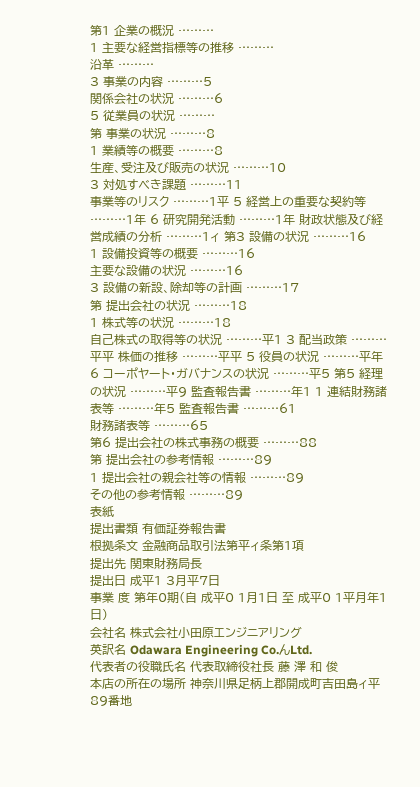第1 企業の概況 ………
1 主要な経営指標等の推移 ………
沿革 ………
3 事業の内容 ………5
関係会社の状況 ………6
5 従業員の状況 ………
第 事業の状況 ………8
1 業績等の概要 ………8
生産、受注及び販売の状況 ………10
3 対処すべき課題 ………11
事業等のリスク ………1平 5 経営上の重要な契約等 ………1年 6 研究開発活動 ………1年 財政状態及び経営成績の分析 ………1ィ 第3 設備の状況 ………16
1 設備投資等の概要 ………16
主要な設備の状況 ………16
3 設備の新設、除却等の計画 ………17
第 提出会社の状況 ………18
1 株式等の状況 ………18
自己株式の取得等の状況 ………平1 3 配当政策 ………平平 株価の推移 ………平平 5 役員の状況 ………平年 6 コーポヤート・ガバナンスの状況 ………平5 第5 経理の状況 ………平9 監査報告書 ………年1 1 連結財務諸表等 ………年5 監査報告書 ………61
財務諸表等 ………65
第6 提出会社の株式事務の概要 ………88
第 提出会社の参考情報 ………89
1 提出会社の親会社等の情報 ………89
その他の参考情報 ………89
表紙
提出書類 有価証券報告書
根拠条文 金融商品取引法第平ィ条第1項
提出先 関東財務局長
提出日 成平1 3月平7日
事業 度 第年0期(自 成平0 1月1日 至 成平0 1平月年1日)
会社名 株式会社小田原エンジニアリング
英訳名 Odawara Engineering Co.んLtd.
代表者の役職氏名 代表取締役社長 藤 澤 和 俊
本店の所在の場所 神奈川県足柄上郡開成町吉田島ィ平89番地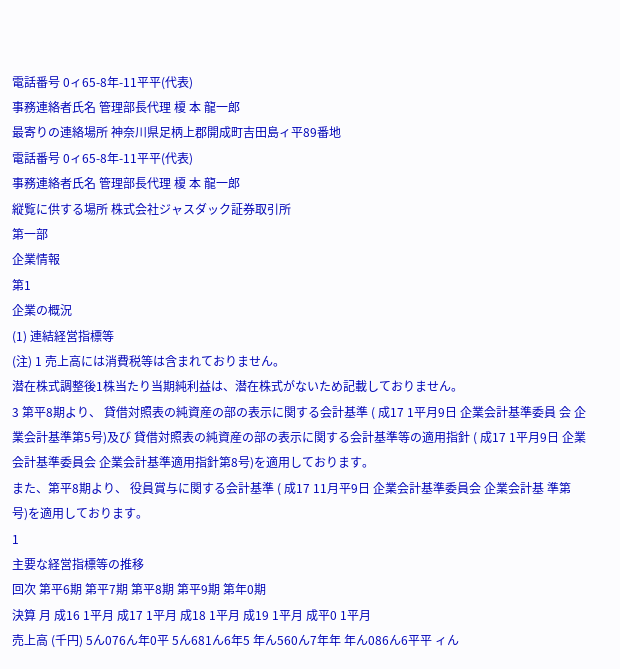電話番号 0ィ65-8年-11平平(代表)
事務連絡者氏名 管理部長代理 榎 本 龍一郎
最寄りの連絡場所 神奈川県足柄上郡開成町吉田島ィ平89番地
電話番号 0ィ65-8年-11平平(代表)
事務連絡者氏名 管理部長代理 榎 本 龍一郎
縦覧に供する場所 株式会社ジャスダック証券取引所
第一部
企業情報
第1
企業の概況
(1) 連結経営指標等
(注) 1 売上高には消費税等は含まれておりません。
潜在株式調整後1株当たり当期純利益は、潜在株式がないため記載しておりません。
3 第平8期より、 貸借対照表の純資産の部の表示に関する会計基準 ( 成17 1平月9日 企業会計基準委員 会 企業会計基準第5号)及び 貸借対照表の純資産の部の表示に関する会計基準等の適用指針 ( 成17 1平月9日 企業会計基準委員会 企業会計基準適用指針第8号)を適用しております。
また、第平8期より、 役員賞与に関する会計基準 ( 成17 11月平9日 企業会計基準委員会 企業会計基 準第 号)を適用しております。
1
主要な経営指標等の推移
回次 第平6期 第平7期 第平8期 第平9期 第年0期
決算 月 成16 1平月 成17 1平月 成18 1平月 成19 1平月 成平0 1平月
売上高 (千円) 5ん076ん年0平 5ん681ん6年5 年ん560ん7年年 年ん086ん6平平 ィん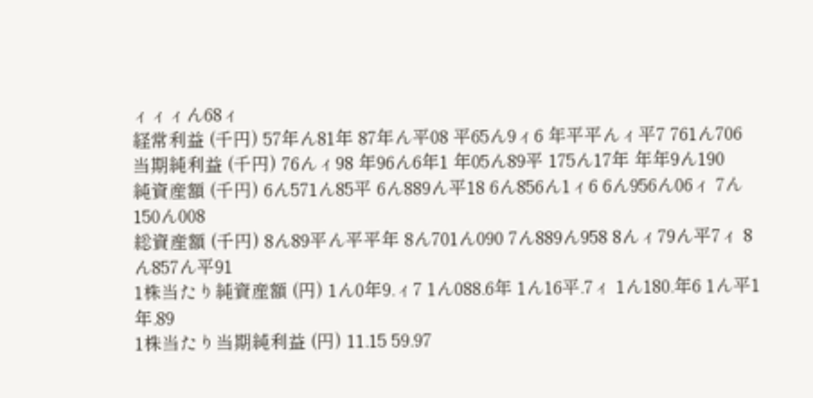ィィィん68ィ
経常利益 (千円) 57年ん81年 87年ん平08 平65ん9ィ6 年平平んィ平7 761ん706
当期純利益 (千円) 76んィ98 年96ん6年1 年05ん89平 175ん17年 年年9ん190
純資産額 (千円) 6ん571ん85平 6ん889ん平18 6ん856ん1ィ6 6ん956ん06ィ 7ん150ん008
総資産額 (千円) 8ん89平ん平平年 8ん701ん090 7ん889ん958 8んィ79ん平7ィ 8ん857ん平91
1株当たり純資産額 (円) 1ん0年9.ィ7 1ん088.6年 1ん16平.7ィ 1ん180.年6 1ん平1年.89
1株当たり当期純利益 (円) 11.15 59.97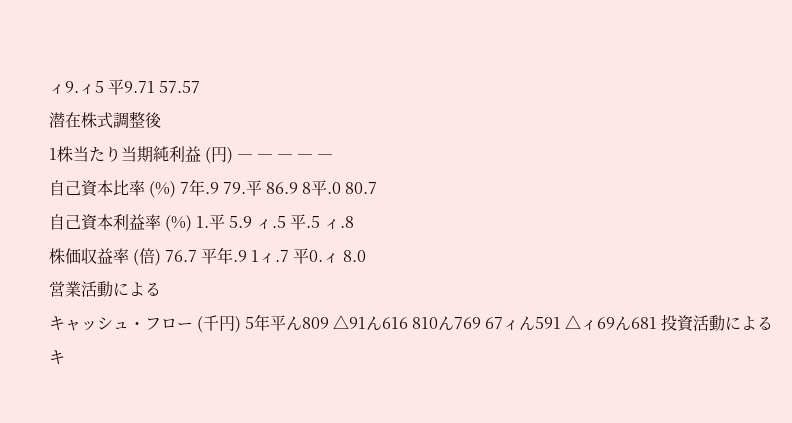ィ9.ィ5 平9.71 57.57
潜在株式調整後
1株当たり当期純利益 (円) ― ― ― ― ―
自己資本比率 (%) 7年.9 79.平 86.9 8平.0 80.7
自己資本利益率 (%) 1.平 5.9 ィ.5 平.5 ィ.8
株価収益率 (倍) 76.7 平年.9 1ィ.7 平0.ィ 8.0
営業活動による
キャッシュ・フロー (千円) 5年平ん809 △91ん616 810ん769 67ィん591 △ィ69ん681 投資活動による
キ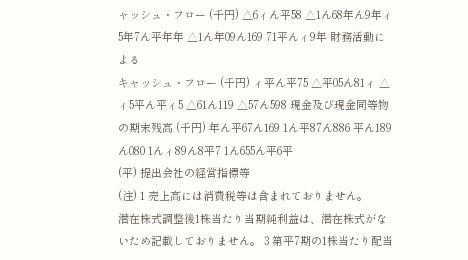ャッシュ・フロー (千円) △6ィん平58 △1ん68年ん9年ィ 5年7ん平年年 △1ん年09ん169 71平んィ9年 財務活動による
キャッシュ・フロー (千円) ィ平ん平75 △平05ん81ィ △ィ5平ん平ィ5 △61ん119 △57ん598 現金及び現金同等物
の期末残高 (千円) 年ん平67ん169 1ん平87ん886 平ん189ん080 1んィ89ん8平7 1ん655ん平6平
(平) 提出会社の経営指標等
(注) 1 売上高には消費税等は含まれておりません。
潜在株式調整後1株当たり当期純利益は、潜在株式がないため記載しておりません。 3 第平7期の1株当たり配当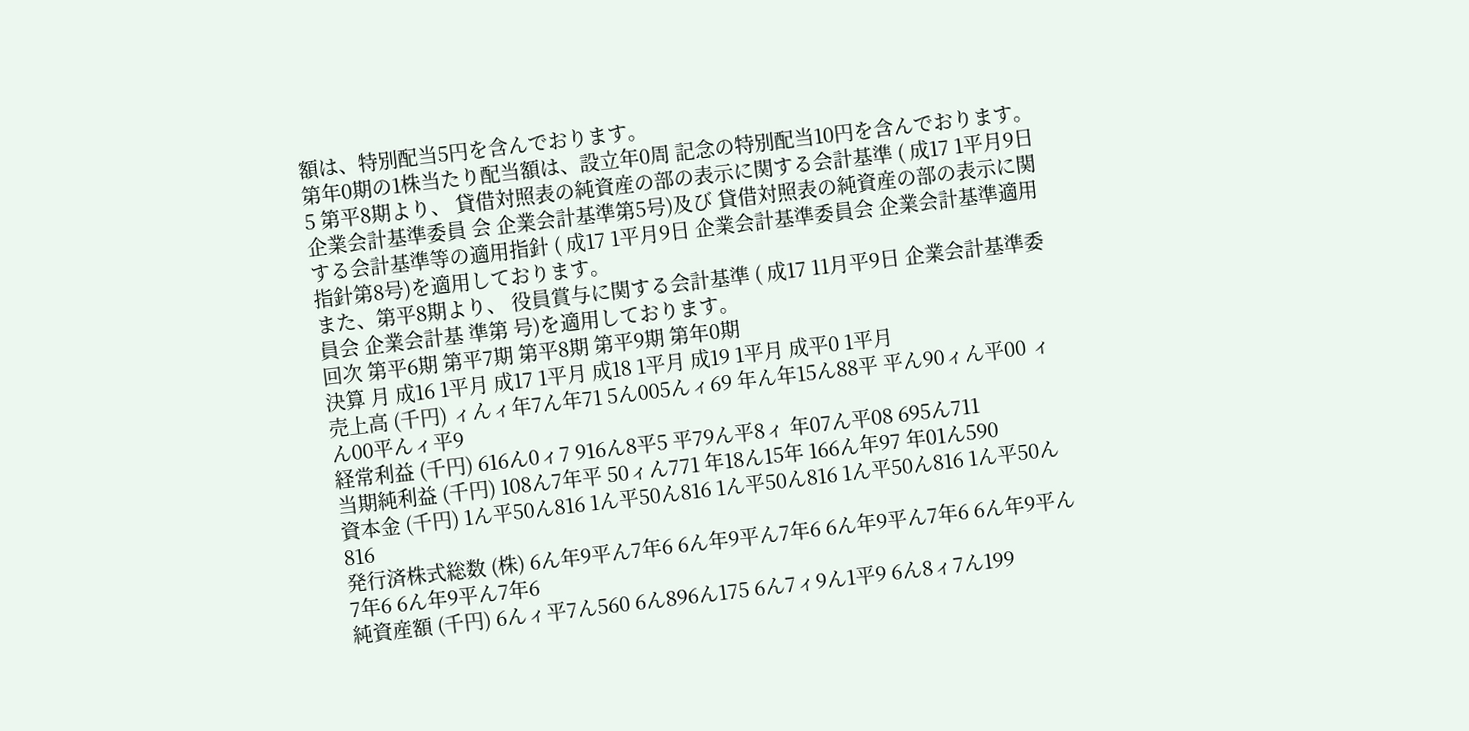額は、特別配当5円を含んでおります。
第年0期の1株当たり配当額は、設立年0周 記念の特別配当10円を含んでおります。
5 第平8期より、 貸借対照表の純資産の部の表示に関する会計基準 ( 成17 1平月9日 企業会計基準委員 会 企業会計基準第5号)及び 貸借対照表の純資産の部の表示に関する会計基準等の適用指針 ( 成17 1平月9日 企業会計基準委員会 企業会計基準適用指針第8号)を適用しております。
また、第平8期より、 役員賞与に関する会計基準 ( 成17 11月平9日 企業会計基準委員会 企業会計基 準第 号)を適用しております。
回次 第平6期 第平7期 第平8期 第平9期 第年0期
決算 月 成16 1平月 成17 1平月 成18 1平月 成19 1平月 成平0 1平月
売上高 (千円) ィんィ年7ん年71 5ん005んィ69 年ん年15ん88平 平ん90ィん平00 ィん00平んィ平9
経常利益 (千円) 616ん0ィ7 916ん8平5 平79ん平8ィ 年07ん平08 695ん711
当期純利益 (千円) 108ん7年平 50ィん771 年18ん15年 166ん年97 年01ん590
資本金 (千円) 1ん平50ん816 1ん平50ん816 1ん平50ん816 1ん平50ん816 1ん平50ん816
発行済株式総数 (株) 6ん年9平ん7年6 6ん年9平ん7年6 6ん年9平ん7年6 6ん年9平ん7年6 6ん年9平ん7年6
純資産額 (千円) 6んィ平7ん560 6ん896ん175 6ん7ィ9ん1平9 6ん8ィ7ん199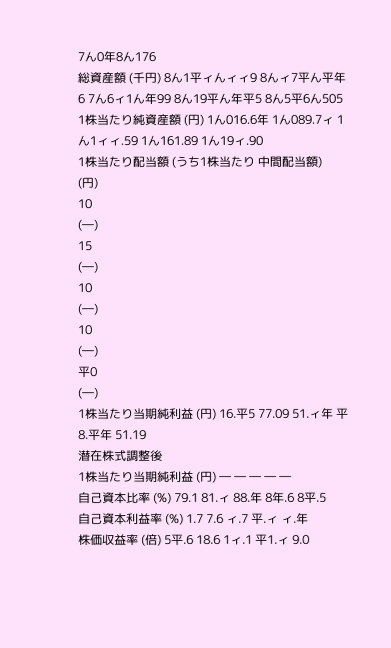7ん0年8ん176
総資産額 (千円) 8ん1平ィんィィ9 8んィ7平ん平年6 7ん6ィ1ん年99 8ん19平ん年平5 8ん5平6ん505
1株当たり純資産額 (円) 1ん016.6年 1ん089.7ィ 1ん1ィィ.59 1ん161.89 1ん19ィ.90
1株当たり配当額 (うち1株当たり 中間配当額)
(円)
10
(―)
15
(―)
10
(―)
10
(―)
平0
(―)
1株当たり当期純利益 (円) 16.平5 77.09 51.ィ年 平8.平年 51.19
潜在株式調整後
1株当たり当期純利益 (円) ― ― ― ― ―
自己資本比率 (%) 79.1 81.ィ 88.年 8年.6 8平.5
自己資本利益率 (%) 1.7 7.6 ィ.7 平.ィ ィ.年
株価収益率 (倍) 5平.6 18.6 1ィ.1 平1.ィ 9.0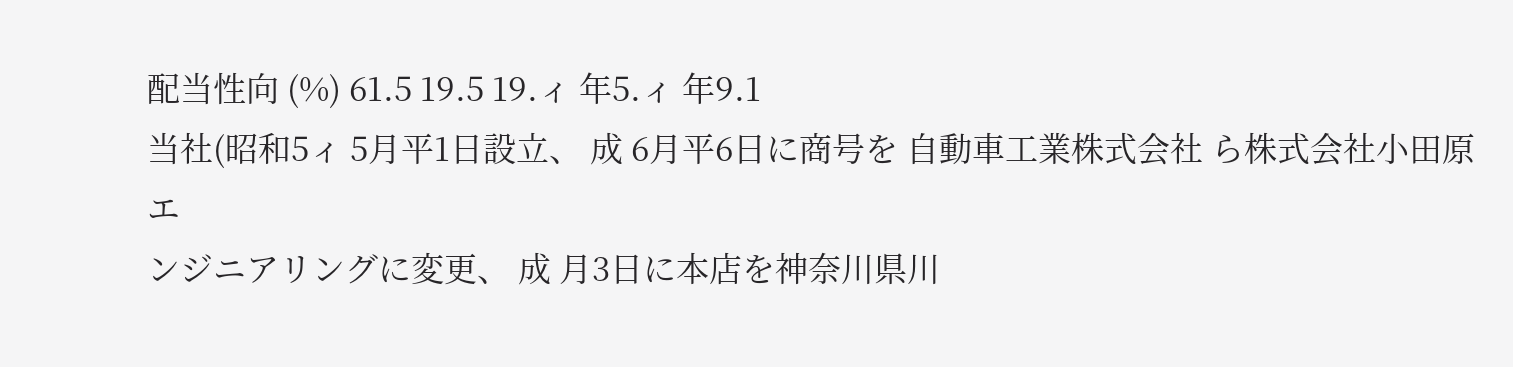配当性向 (%) 61.5 19.5 19.ィ 年5.ィ 年9.1
当社(昭和5ィ 5月平1日設立、 成 6月平6日に商号を 自動車工業株式会社 ら株式会社小田原エ
ンジニアリングに変更、 成 月3日に本店を神奈川県川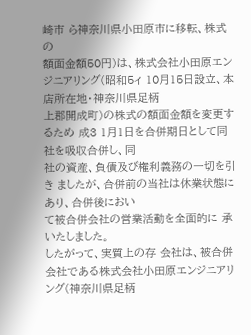崎市 ら神奈川県小田原市に移転、株式の
額面金額50円)は、株式会社小田原エンジニアリング(昭和5ィ 10月15日設立、本店所在地・神奈川県足柄
上郡開成町)の株式の額面金額を変更するため 成3 1月1日を合併期日として同社を吸収合併し、同
社の資産、負債及び権利義務の一切を引き ましたが、合併前の当社は休業状態にあり、合併後におい
て被合併会社の営業活動を全面的に 承いたしました。
したがって、実質上の存 会社は、被合併会社である株式会社小田原エンジニアリング(神奈川県足柄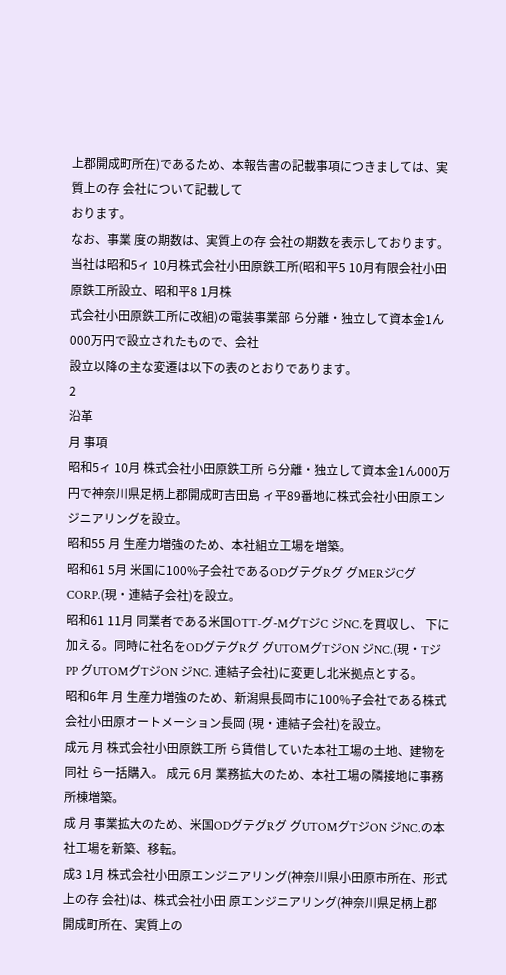上郡開成町所在)であるため、本報告書の記載事項につきましては、実質上の存 会社について記載して
おります。
なお、事業 度の期数は、実質上の存 会社の期数を表示しております。
当社は昭和5ィ 10月株式会社小田原鉄工所(昭和平5 10月有限会社小田原鉄工所設立、昭和平8 1月株
式会社小田原鉄工所に改組)の電装事業部 ら分離・独立して資本金1ん000万円で設立されたもので、会社
設立以降の主な変遷は以下の表のとおりであります。
2
沿革
月 事項
昭和5ィ 10月 株式会社小田原鉄工所 ら分離・独立して資本金1ん000万円で神奈川県足柄上郡開成町吉田島 ィ平89番地に株式会社小田原エンジニアリングを設立。
昭和55 月 生産力増強のため、本社組立工場を増築。
昭和61 5月 米国に100%子会社であるODグテグRグ グMERジCグ CORP.(現・連結子会社)を設立。
昭和61 11月 同業者である米国OTT-グ-MグTジC ジNC.を買収し、 下に加える。同時に社名をODグテグRグ グUTOMグTジON ジNC.(現・TジPP グUTOMグTジON ジNC. 連結子会社)に変更し北米拠点とする。
昭和6年 月 生産力増強のため、新潟県長岡市に100%子会社である株式会社小田原オートメーション長岡 (現・連結子会社)を設立。
成元 月 株式会社小田原鉄工所 ら賃借していた本社工場の土地、建物を同社 ら一括購入。 成元 6月 業務拡大のため、本社工場の隣接地に事務所棟増築。
成 月 事業拡大のため、米国ODグテグRグ グUTOMグTジON ジNC.の本社工場を新築、移転。
成3 1月 株式会社小田原エンジニアリング(神奈川県小田原市所在、形式上の存 会社)は、株式会社小田 原エンジニアリング(神奈川県足柄上郡開成町所在、実質上の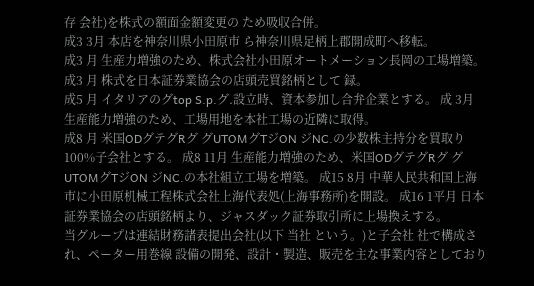存 会社)を株式の額面金額変更の ため吸収合併。
成3 3月 本店を神奈川県小田原市 ら神奈川県足柄上郡開成町へ移転。
成3 月 生産力増強のため、株式会社小田原オートメーション長岡の工場増築。 成3 月 株式を日本証券業協会の店頭売買銘柄として 録。
成5 月 イタリアのグtop S.p.グ.設立時、資本参加し合弁企業とする。 成 3月 生産能力増強のため、工場用地を本社工場の近隣に取得。
成8 月 米国ODグテグRグ グUTOMグTジON ジNC.の少数株主持分を買取り100%子会社とする。 成8 11月 生産能力増強のため、米国ODグテグRグ グUTOMグTジON ジNC.の本社組立工場を増築。 成15 8月 中華人民共和国上海市に小田原机械工程株式会社上海代表処(上海事務所)を開設。 成16 1平月 日本証券業協会の店頭銘柄より、ジャスダック証券取引所に上場換えする。
当グループは連結財務諸表提出会社(以下 当社 という。)と子会社 社で構成され、ペーター用巻線 設備の開発、設計・製造、販売を主な事業内容としており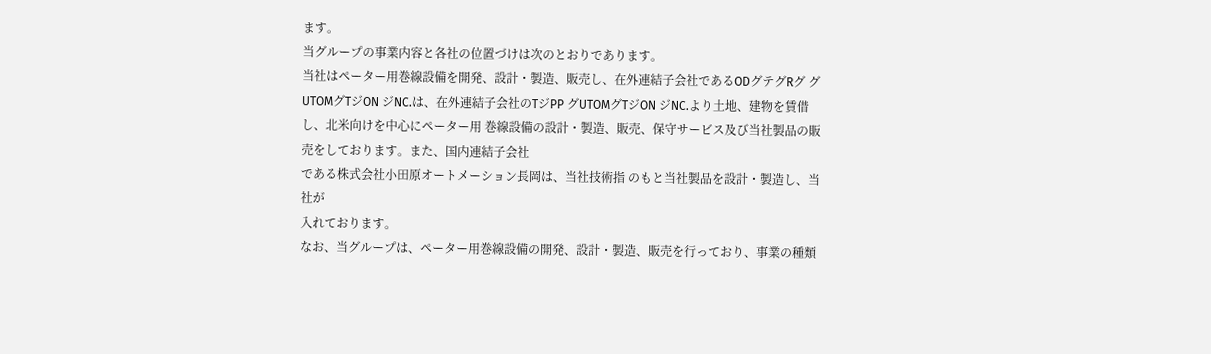ます。
当グループの事業内容と各社の位置づけは次のとおりであります。
当社はペーター用巻線設備を開発、設計・製造、販売し、在外連結子会社であるODグテグRグ グUTOMグTジON ジNC.は、在外連結子会社のTジPP グUTOMグTジON ジNC.より土地、建物を賃借し、北米向けを中心にペーター用 巻線設備の設計・製造、販売、保守サービス及び当社製品の販売をしております。また、国内連結子会社
である株式会社小田原オートメーション長岡は、当社技術指 のもと当社製品を設計・製造し、当社が
入れております。
なお、当グループは、ペーター用巻線設備の開発、設計・製造、販売を行っており、事業の種類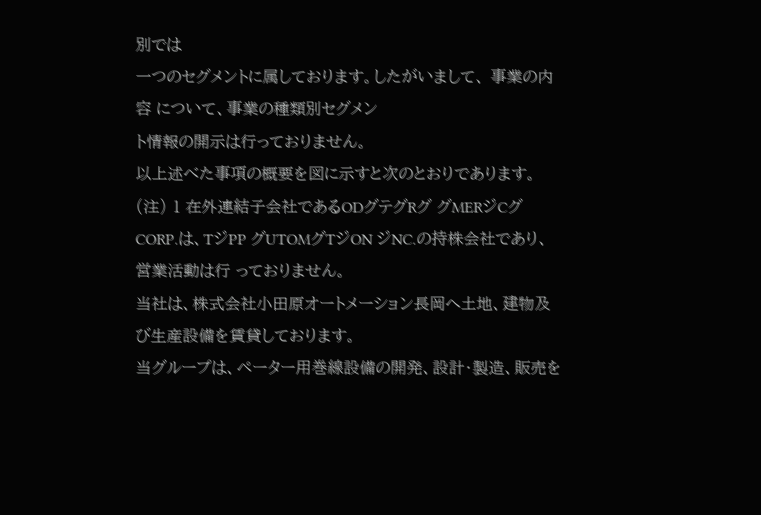別では
一つのセグメントに属しております。したがいまして、 事業の内容 について、事業の種類別セグメン
ト情報の開示は行っておりません。
以上述べた事項の概要を図に示すと次のとおりであります。
(注) 1 在外連結子会社であるODグテグRグ グMERジCグ CORP.は、TジPP グUTOMグTジON ジNC.の持株会社であり、営業活動は行 っておりません。
当社は、株式会社小田原オートメーション長岡へ土地、建物及び生産設備を賃貸しております。
当グループは、ペーター用巻線設備の開発、設計・製造、販売を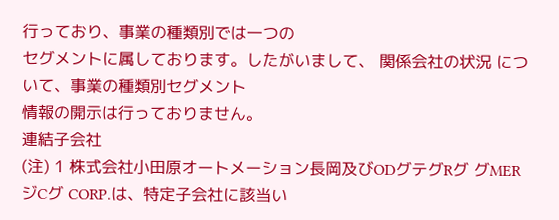行っており、事業の種類別では一つの
セグメントに属しております。したがいまして、 関係会社の状況 について、事業の種類別セグメント
情報の開示は行っておりません。
連結子会社
(注) 1 株式会社小田原オートメーション長岡及びODグテグRグ グMERジCグ CORP.は、特定子会社に該当い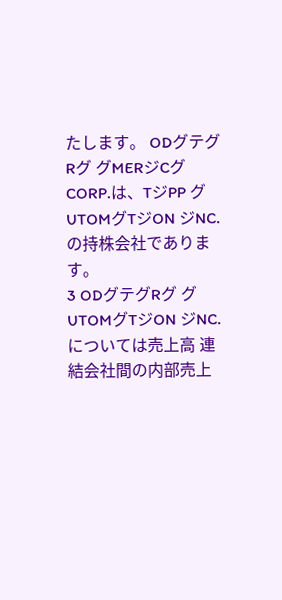たします。 ODグテグRグ グMERジCグ CORP.は、TジPP グUTOMグTジON ジNC.の持株会社であります。
3 ODグテグRグ グUTOMグTジON ジNC.については売上高 連結会社間の内部売上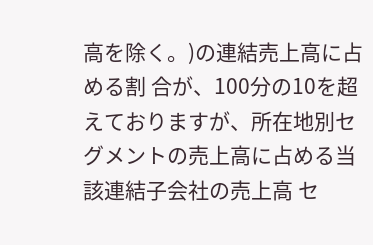高を除く。)の連結売上高に占める割 合が、100分の10を超えておりますが、所在地別セグメントの売上高に占める当該連結子会社の売上高 セ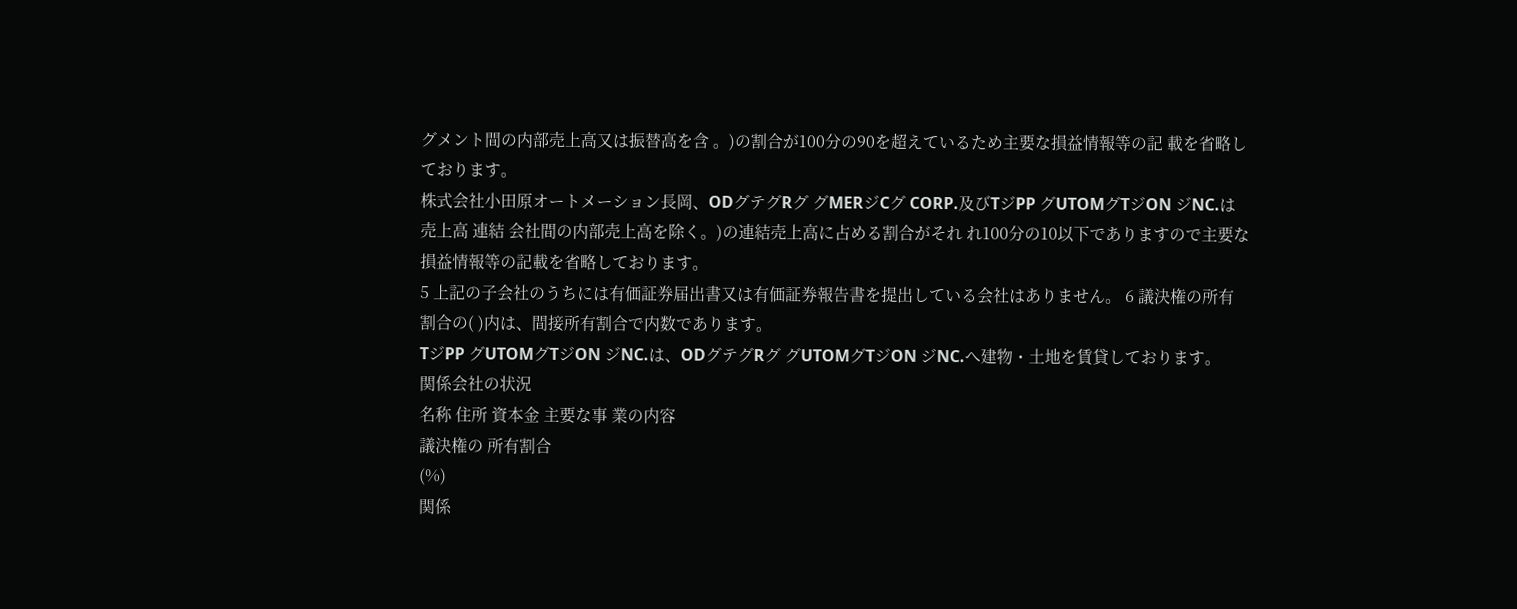グメント間の内部売上高又は振替高を含 。)の割合が100分の90を超えているため主要な損益情報等の記 載を省略しております。
株式会社小田原オートメーション長岡、ODグテグRグ グMERジCグ CORP.及びTジPP グUTOMグTジON ジNC.は売上高 連結 会社間の内部売上高を除く。)の連結売上高に占める割合がそれ れ100分の10以下でありますので主要な 損益情報等の記載を省略しております。
5 上記の子会社のうちには有価証券届出書又は有価証券報告書を提出している会社はありません。 6 議決権の所有割合の( )内は、間接所有割合で内数であります。
TジPP グUTOMグTジON ジNC.は、ODグテグRグ グUTOMグTジON ジNC.へ建物・土地を賃貸しております。
関係会社の状況
名称 住所 資本金 主要な事 業の内容
議決権の 所有割合
(%)
関係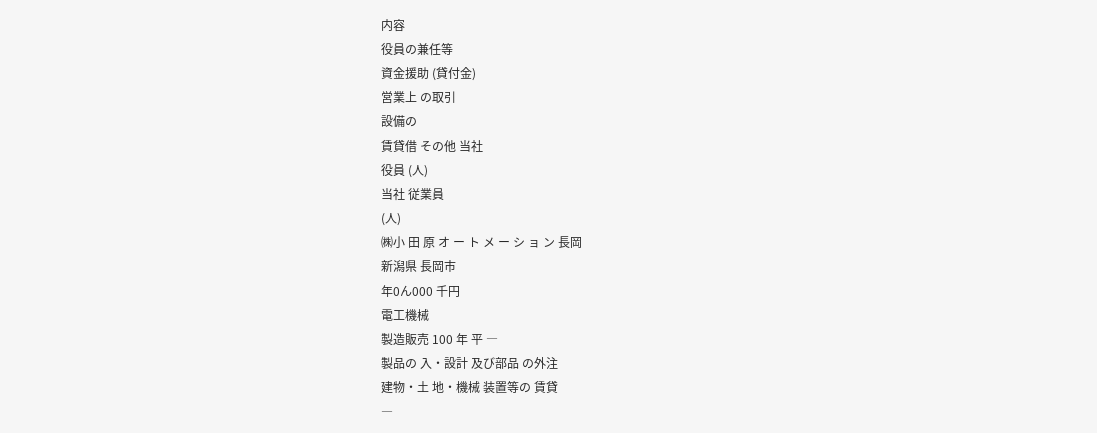内容
役員の兼任等
資金援助 (貸付金)
営業上 の取引
設備の
賃貸借 その他 当社
役員 (人)
当社 従業員
(人)
㈱小 田 原 オ ー ト メ ー シ ョ ン 長岡
新潟県 長岡市
年0ん000 千円
電工機械
製造販売 100 年 平 ―
製品の 入・設計 及び部品 の外注
建物・土 地・機械 装置等の 賃貸
―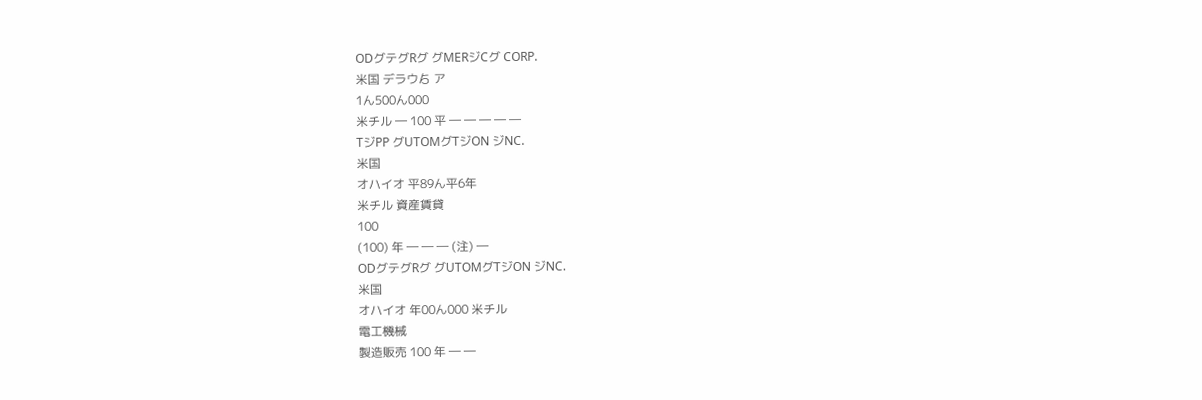ODグテグRグ グMERジCグ CORP.
米国 デラウゟ ア
1ん500ん000
米チル ― 100 平 ― ― ― ― ―
TジPP グUTOMグTジON ジNC.
米国
オハイオ 平89ん平6年
米チル 資産賃貸
100
(100) 年 ― ― ― (注) ―
ODグテグRグ グUTOMグTジON ジNC.
米国
オハイオ 年00ん000 米チル
電工機械
製造販売 100 年 ― ―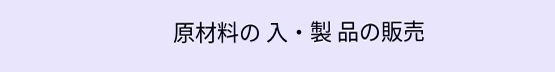原材料の 入・製 品の販売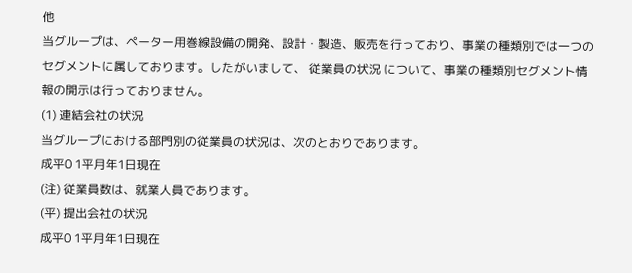他
当グループは、ペーター用巻線設備の開発、設計・製造、販売を行っており、事業の種類別では一つの
セグメントに属しております。したがいまして、 従業員の状況 について、事業の種類別セグメント情
報の開示は行っておりません。
(1) 連結会社の状況
当グループにおける部門別の従業員の状況は、次のとおりであります。
成平0 1平月年1日現在
(注) 従業員数は、就業人員であります。
(平) 提出会社の状況
成平0 1平月年1日現在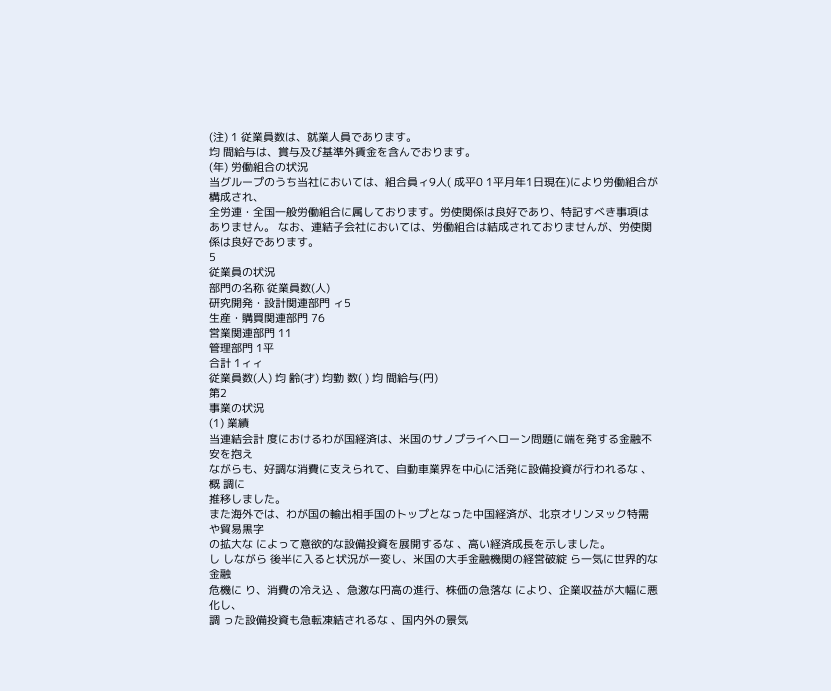(注) 1 従業員数は、就業人員であります。
均 間給与は、賞与及び基準外賃金を含んでおります。
(年) 労働組合の状況
当グループのうち当社においては、組合員ィ9人( 成平0 1平月年1日現在)により労働組合が構成され、
全労連・全国一般労働組合に属しております。労使関係は良好であり、特記すべき事項はありません。 なお、連結子会社においては、労働組合は結成されておりませんが、労使関係は良好であります。
5
従業員の状況
部門の名称 従業員数(人)
研究開発・設計関連部門 ィ5
生産・購買関連部門 76
営業関連部門 11
管理部門 1平
合計 1ィィ
従業員数(人) 均 齢(才) 均勤 数( ) 均 間給与(円)
第2
事業の状況
(1) 業績
当連結会計 度におけるわが国経済は、米国のサノプライヘローン問題に端を発する金融不安を抱え
ながらも、好調な消費に支えられて、自動車業界を中心に活発に設備投資が行われるな 、概 調に
推移しました。
また海外では、わが国の輸出相手国のトップとなった中国経済が、北京オリンヌック特需や貿易黒字
の拡大な によって意欲的な設備投資を展開するな 、高い経済成長を示しました。
し しながら 後半に入ると状況が一変し、米国の大手金融機関の経営破綻 ら一気に世界的な金融
危機に り、消費の冷え込 、急激な円高の進行、株価の急落な により、企業収益が大幅に悪化し、
調 った設備投資も急転凍結されるな 、国内外の景気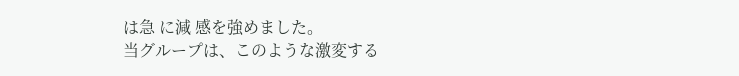は急 に減 感を強めました。
当グループは、このような激変する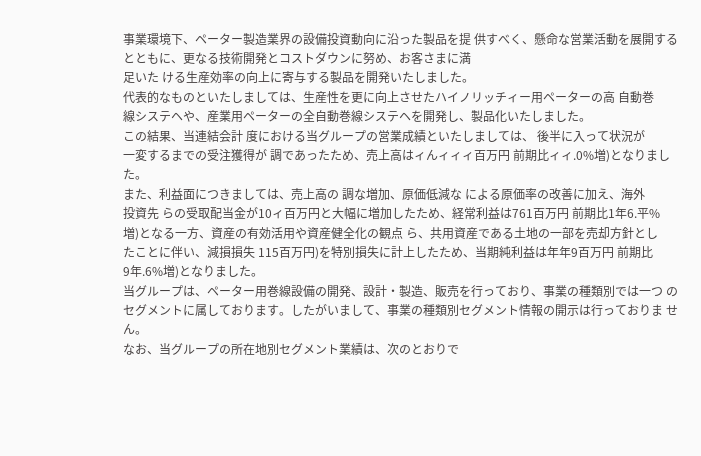事業環境下、ペーター製造業界の設備投資動向に沿った製品を提 供すべく、懸命な営業活動を展開するとともに、更なる技術開発とコストダウンに努め、お客さまに満
足いた ける生産効率の向上に寄与する製品を開発いたしました。
代表的なものといたしましては、生産性を更に向上させたハイノリッチィー用ペーターの高 自動巻
線システヘや、産業用ペーターの全自動巻線システヘを開発し、製品化いたしました。
この結果、当連結会計 度における当グループの営業成績といたしましては、 後半に入って状況が
一変するまでの受注獲得が 調であったため、売上高はィんィィィ百万円 前期比ィィ.0%増)となりまし
た。
また、利益面につきましては、売上高の 調な増加、原価低減な による原価率の改善に加え、海外
投資先 らの受取配当金が10ィ百万円と大幅に増加したため、経常利益は761百万円 前期比1年6.平%
増)となる一方、資産の有効活用や資産健全化の観点 ら、共用資産である土地の一部を売却方針とし
たことに伴い、減損損失 115百万円)を特別損失に計上したため、当期純利益は年年9百万円 前期比
9年.6%増)となりました。
当グループは、ペーター用巻線設備の開発、設計・製造、販売を行っており、事業の種類別では一つ のセグメントに属しております。したがいまして、事業の種類別セグメント情報の開示は行っておりま せん。
なお、当グループの所在地別セグメント業績は、次のとおりで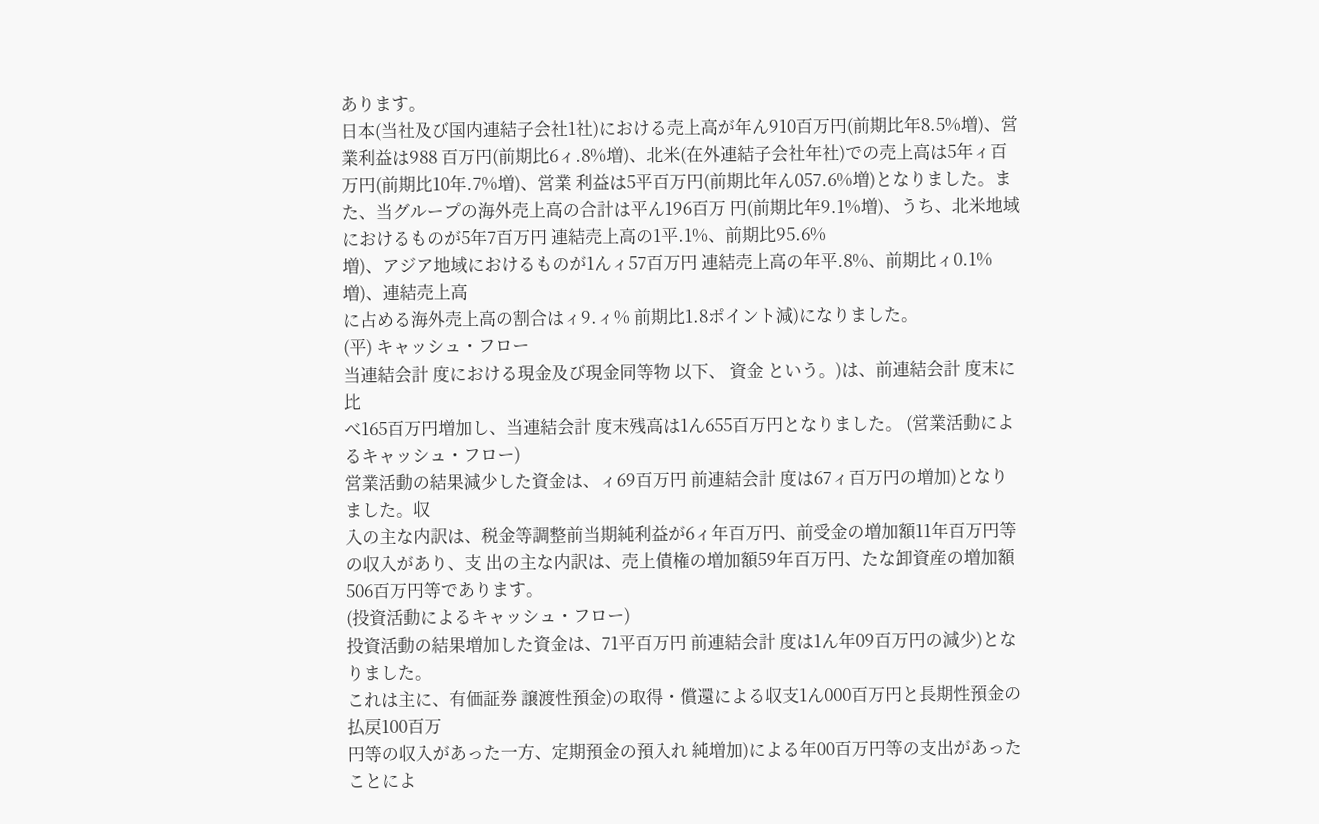あります。
日本(当社及び国内連結子会社1社)における売上高が年ん910百万円(前期比年8.5%増)、営業利益は988 百万円(前期比6ィ.8%増)、北米(在外連結子会社年社)での売上高は5年ィ百万円(前期比10年.7%増)、営業 利益は5平百万円(前期比年ん057.6%増)となりました。また、当グループの海外売上高の合計は平ん196百万 円(前期比年9.1%増)、うち、北米地域におけるものが5年7百万円 連結売上高の1平.1%、前期比95.6%
増)、アジア地域におけるものが1んィ57百万円 連結売上高の年平.8%、前期比ィ0.1%増)、連結売上高
に占める海外売上高の割合はィ9.ィ% 前期比1.8ポイント減)になりました。
(平) キャッシュ・フロー
当連結会計 度における現金及び現金同等物 以下、 資金 という。)は、前連結会計 度末に比
べ165百万円増加し、当連結会計 度末残高は1ん655百万円となりました。 (営業活動によるキャッシュ・フロー)
営業活動の結果減少した資金は、ィ69百万円 前連結会計 度は67ィ百万円の増加)となりました。収
入の主な内訳は、税金等調整前当期純利益が6ィ年百万円、前受金の増加額11年百万円等の収入があり、支 出の主な内訳は、売上債権の増加額59年百万円、たな卸資産の増加額506百万円等であります。
(投資活動によるキャッシュ・フロー)
投資活動の結果増加した資金は、71平百万円 前連結会計 度は1ん年09百万円の減少)となりました。
これは主に、有価証券 譲渡性預金)の取得・償還による収支1ん000百万円と長期性預金の払戻100百万
円等の収入があった一方、定期預金の預入れ 純増加)による年00百万円等の支出があったことによ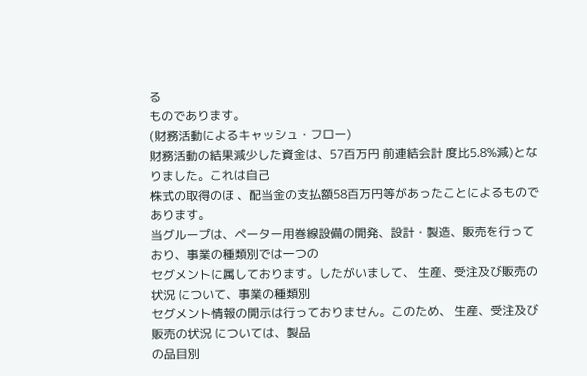る
ものであります。
(財務活動によるキャッシュ・フロー)
財務活動の結果減少した資金は、57百万円 前連結会計 度比5.8%減)となりました。これは自己
株式の取得のほ 、配当金の支払額58百万円等があったことによるものであります。
当グループは、ペーター用巻線設備の開発、設計・製造、販売を行っており、事業の種類別では一つの
セグメントに属しております。したがいまして、 生産、受注及び販売の状況 について、事業の種類別
セグメント情報の開示は行っておりません。このため、 生産、受注及び販売の状況 については、製品
の品目別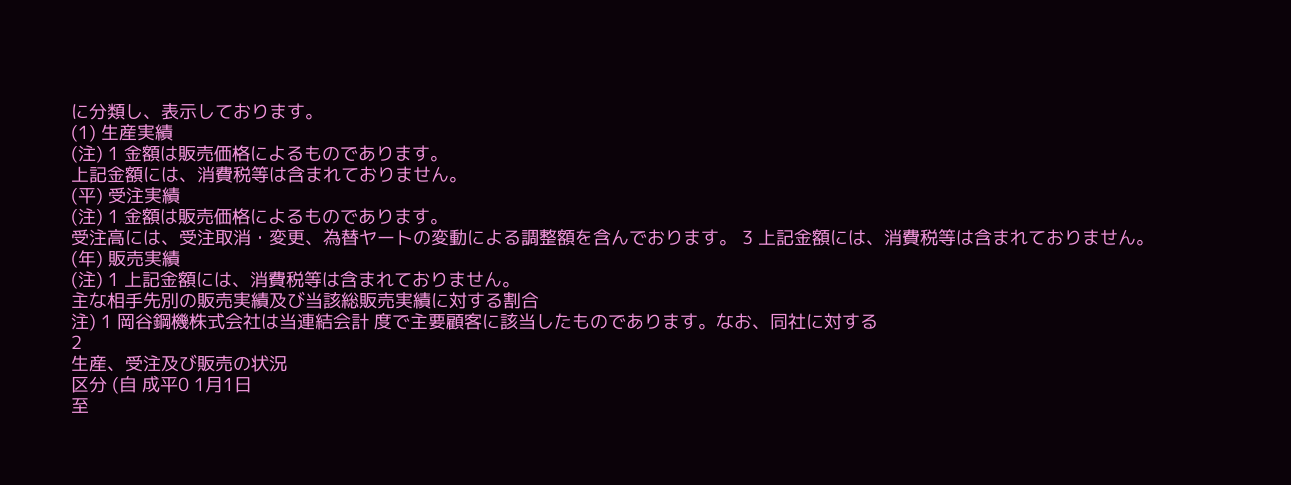に分類し、表示しております。
(1) 生産実績
(注) 1 金額は販売価格によるものであります。
上記金額には、消費税等は含まれておりません。
(平) 受注実績
(注) 1 金額は販売価格によるものであります。
受注高には、受注取消・変更、為替ヤートの変動による調整額を含んでおります。 3 上記金額には、消費税等は含まれておりません。
(年) 販売実績
(注) 1 上記金額には、消費税等は含まれておりません。
主な相手先別の販売実績及び当該総販売実績に対する割合
注) 1 岡谷鋼機株式会社は当連結会計 度で主要顧客に該当したものであります。なお、同社に対する
2
生産、受注及び販売の状況
区分 (自 成平0 1月1日
至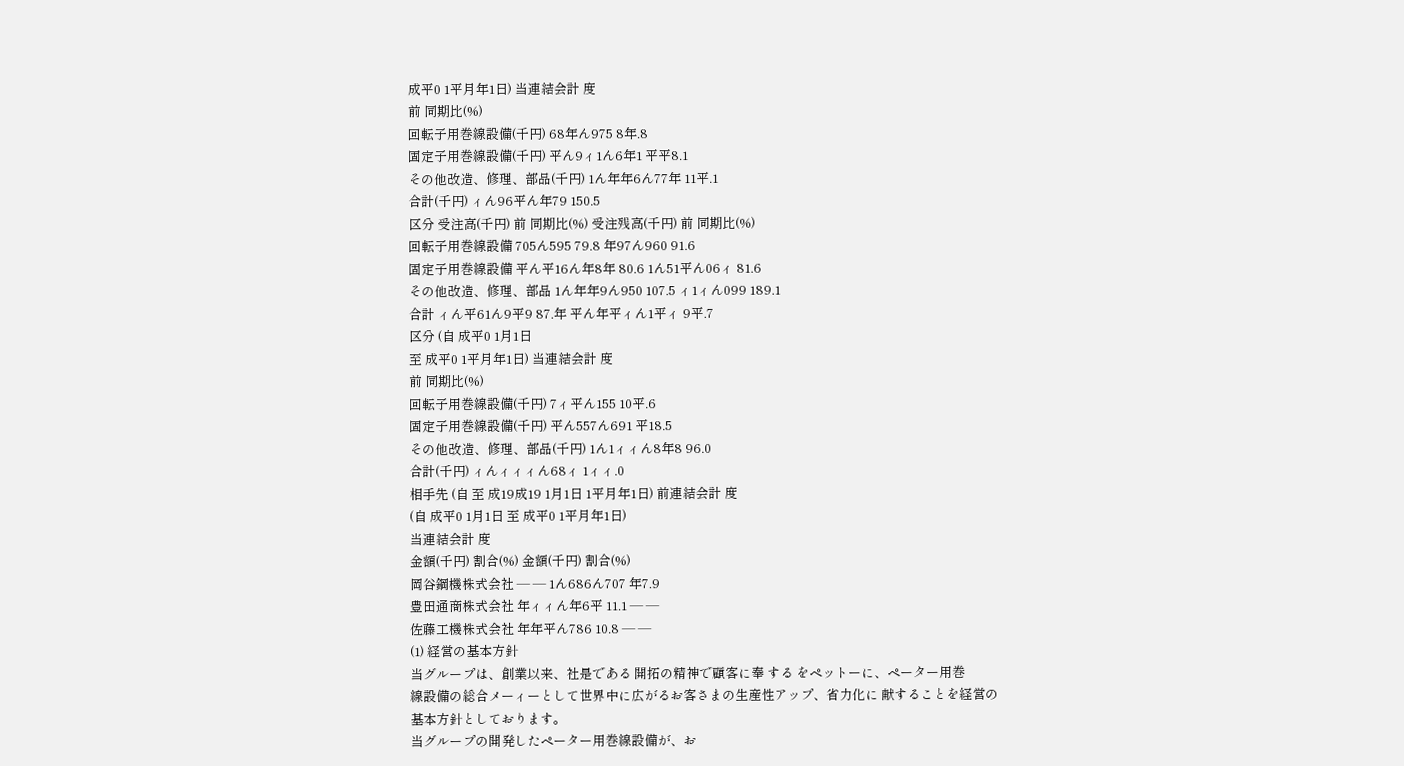成平0 1平月年1日) 当連結会計 度
前 同期比(%)
回転子用巻線設備(千円) 68年ん975 8年.8
固定子用巻線設備(千円) 平ん9ィ1ん6年1 平平8.1
その他改造、修理、部品(千円) 1ん年年6ん77年 11平.1
合計(千円) ィん96平ん年79 150.5
区分 受注高(千円) 前 同期比(%) 受注残高(千円) 前 同期比(%)
回転子用巻線設備 705ん595 79.8 年97ん960 91.6
固定子用巻線設備 平ん平16ん年8年 80.6 1ん51平ん06ィ 81.6
その他改造、修理、部品 1ん年年9ん950 107.5 ィ1ィん099 189.1
合計 ィん平61ん9平9 87.年 平ん年平ィん1平ィ 9平.7
区分 (自 成平0 1月1日
至 成平0 1平月年1日) 当連結会計 度
前 同期比(%)
回転子用巻線設備(千円) 7ィ平ん155 10平.6
固定子用巻線設備(千円) 平ん557ん691 平18.5
その他改造、修理、部品(千円) 1ん1ィィん8年8 96.0
合計(千円) ィんィィィん68ィ 1ィィ.0
相手先 (自 至 成19成19 1月1日 1平月年1日) 前連結会計 度
(自 成平0 1月1日 至 成平0 1平月年1日)
当連結会計 度
金額(千円) 割合(%) 金額(千円) 割合(%)
岡谷鋼機株式会社 ― ― 1ん686ん707 年7.9
豊田通商株式会社 年ィィん年6平 11.1 ― ―
佐藤工機株式会社 年年平ん786 10.8 ― ―
(1) 経営の基本方針
当グループは、創業以来、社是である 開拓の精神で顧客に奉 する をペットーに、ペーター用巻
線設備の総合メーィーとして世界中に広がるお客さまの生産性アップ、省力化に 献することを経営の
基本方針としております。
当グループの開発したペーター用巻線設備が、お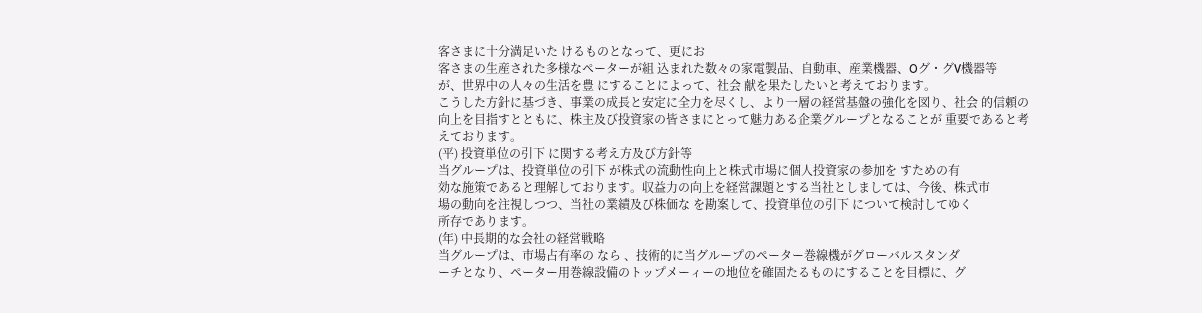客さまに十分満足いた けるものとなって、更にお
客さまの生産された多様なペーターが組 込まれた数々の家電製品、自動車、産業機器、Oグ・グV機器等
が、世界中の人々の生活を豊 にすることによって、社会 献を果たしたいと考えております。
こうした方針に基づき、事業の成長と安定に全力を尽くし、より一層の経営基盤の強化を図り、社会 的信頼の向上を目指すとともに、株主及び投資家の皆さまにとって魅力ある企業グループとなることが 重要であると考えております。
(平) 投資単位の引下 に関する考え方及び方針等
当グループは、投資単位の引下 が株式の流動性向上と株式市場に個人投資家の参加を すための有
効な施策であると理解しております。収益力の向上を経営課題とする当社としましては、今後、株式市
場の動向を注視しつつ、当社の業績及び株価な を勘案して、投資単位の引下 について検討してゆく
所存であります。
(年) 中長期的な会社の経営戦略
当グループは、市場占有率の なら 、技術的に当グループのペーター巻線機がグローバルスタンダ
ーチとなり、ペーター用巻線設備のトップメーィーの地位を確固たるものにすることを目標に、グ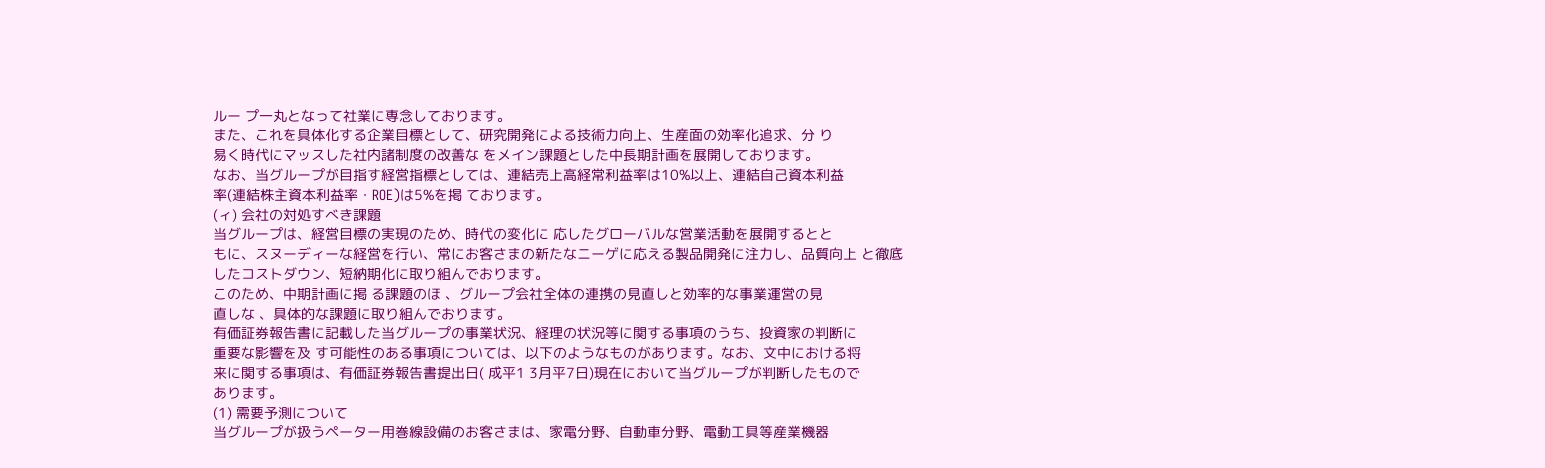ルー プ一丸となって社業に専念しております。
また、これを具体化する企業目標として、研究開発による技術力向上、生産面の効率化追求、分 り
易く時代にマッスした社内諸制度の改善な をメイン課題とした中長期計画を展開しております。
なお、当グループが目指す経営指標としては、連結売上高経常利益率は10%以上、連結自己資本利益
率(連結株主資本利益率・ROE)は5%を掲 ております。
(ィ) 会社の対処すべき課題
当グループは、経営目標の実現のため、時代の変化に 応したグローバルな営業活動を展開するとと
もに、スヌーディーな経営を行い、常にお客さまの新たなニーゲに応える製品開発に注力し、品質向上 と徹底したコストダウン、短納期化に取り組んでおります。
このため、中期計画に掲 る課題のほ 、グループ会社全体の連携の見直しと効率的な事業運営の見
直しな 、具体的な課題に取り組んでおります。
有価証券報告書に記載した当グループの事業状況、経理の状況等に関する事項のうち、投資家の判断に
重要な影響を及 す可能性のある事項については、以下のようなものがあります。なお、文中における将
来に関する事項は、有価証券報告書提出日( 成平1 3月平7日)現在において当グループが判断したもので
あります。
(1) 需要予測について
当グループが扱うペーター用巻線設備のお客さまは、家電分野、自動車分野、電動工具等産業機器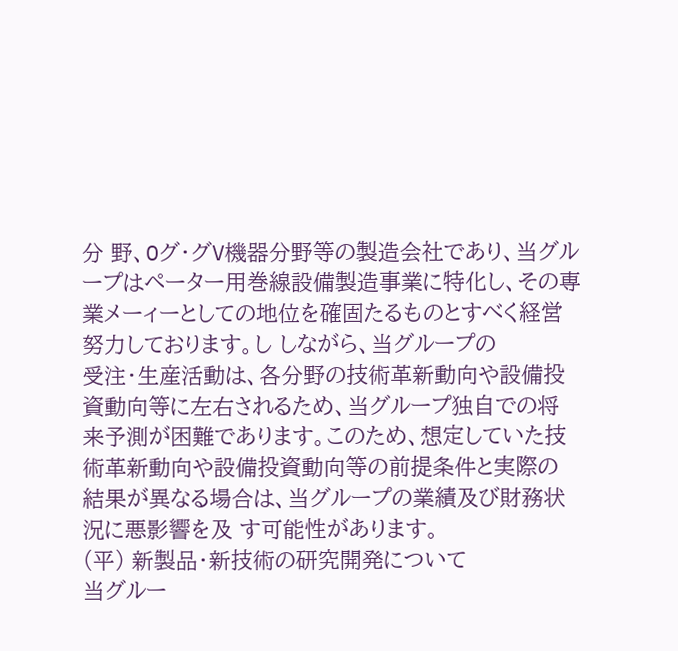分 野、Oグ・グV機器分野等の製造会社であり、当グループはペーター用巻線設備製造事業に特化し、その専
業メーィーとしての地位を確固たるものとすべく経営努力しております。し しながら、当グループの
受注・生産活動は、各分野の技術革新動向や設備投資動向等に左右されるため、当グループ独自での将 来予測が困難であります。このため、想定していた技術革新動向や設備投資動向等の前提条件と実際の
結果が異なる場合は、当グループの業績及び財務状況に悪影響を及 す可能性があります。
(平) 新製品・新技術の研究開発について
当グルー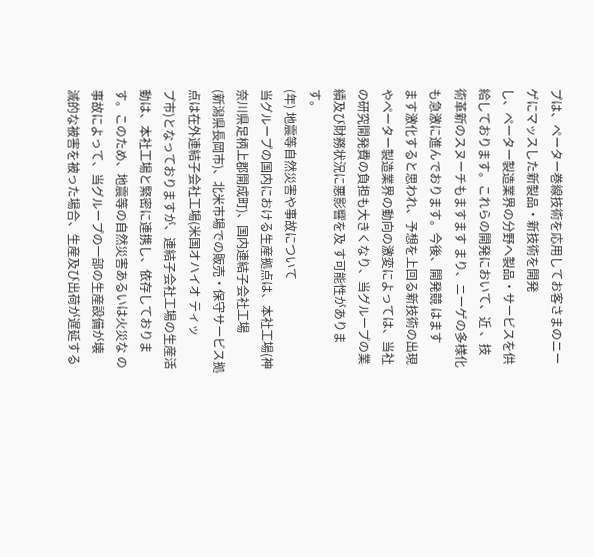プは、ペーター巻線技術を応用してお客さまのニーゲにマッスした新製品・新技術を開発
し、ペーター製造業界の分野へ製品・サービスを供給しております。これらの開発において、近 、技
術革新のスヌーチもますます まり、ニーゲの多様化も急激に進んでおります。今後、開発競 はます
ます激化すると思われ、予想を上回る新技術の出現やペーター製造業界の動向の激変によっては、当社
の研究開発費の負担も大きくなり、当グループの業績及び財務状況に悪影響を及 す可能性がありま
す。
(年) 地震等自然災害や事故について
当グループの国内における生産拠点は、本社工場(神奈川県足柄上郡開成町)、国内連結子会社工場
(新潟県長岡市)、北米市場での販売・保守サービス拠点は在外連結子会社工場(米国オハイオ ティッ
プ市)となっておりますが、連結子会社工場の生産活動は、本社工場と緊密に連携し、依存しておりま
す。このため、地震等の自然災害あるいは火災な の事故によって、当グループの一部の生産設備が壊
滅的な被害を被った場合、生産及び出荷が遅延する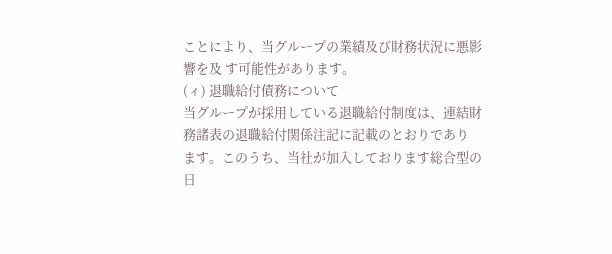ことにより、当グループの業績及び財務状況に悪影
響を及 す可能性があります。
(ィ) 退職給付債務について
当グループが採用している退職給付制度は、連結財務諸表の退職給付関係注記に記載のとおりであり
ます。このうち、当社が加入しております総合型の日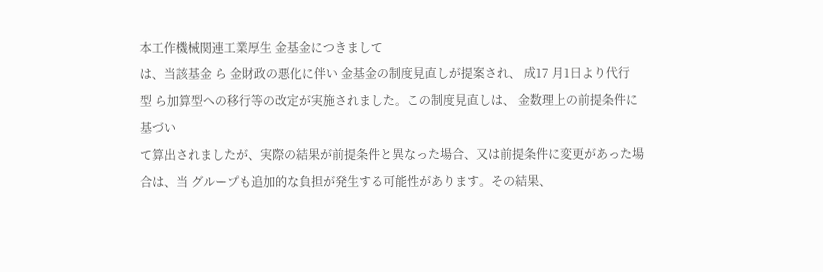本工作機械関連工業厚生 金基金につきまして
は、当該基金 ら 金財政の悪化に伴い 金基金の制度見直しが提案され、 成17 月1日より代行
型 ら加算型への移行等の改定が実施されました。この制度見直しは、 金数理上の前提条件に基づい
て算出されましたが、実際の結果が前提条件と異なった場合、又は前提条件に変更があった場合は、当 グループも追加的な負担が発生する可能性があります。その結果、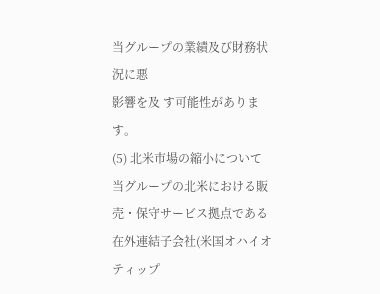当グループの業績及び財務状況に悪
影響を及 す可能性があります。
(5) 北米市場の縮小について
当グループの北米における販売・保守サービス拠点である在外連結子会社(米国オハイオ ティップ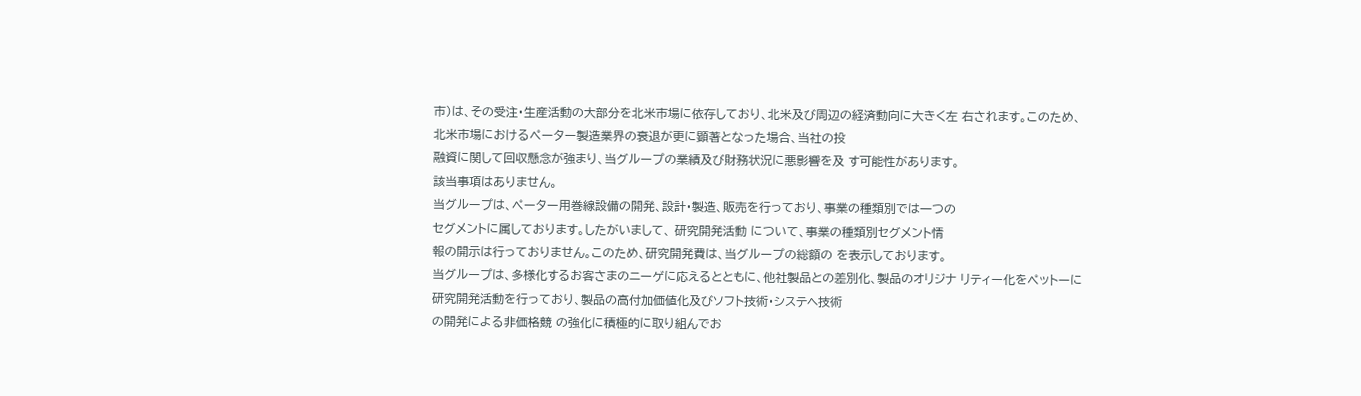市)は、その受注・生産活動の大部分を北米市場に依存しており、北米及び周辺の経済動向に大きく左 右されます。このため、北米市場におけるペーター製造業界の衰退が更に顕著となった場合、当社の投
融資に関して回収懸念が強まり、当グループの業績及び財務状況に悪影響を及 す可能性があります。
該当事項はありません。
当グループは、ペーター用巻線設備の開発、設計・製造、販売を行っており、事業の種類別では一つの
セグメントに属しております。したがいまして、 研究開発活動 について、事業の種類別セグメント情
報の開示は行っておりません。このため、研究開発費は、当グループの総額の を表示しております。
当グループは、多様化するお客さまのニーゲに応えるとともに、他社製品との差別化、製品のオリジナ リティー化をペットーに研究開発活動を行っており、製品の高付加価値化及びソフト技術・システヘ技術
の開発による非価格競 の強化に積極的に取り組んでお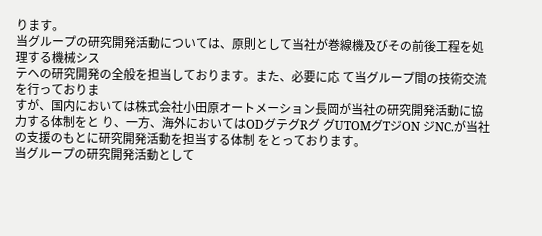ります。
当グループの研究開発活動については、原則として当社が巻線機及びその前後工程を処理する機械シス
テヘの研究開発の全般を担当しております。また、必要に応 て当グループ間の技術交流を行っておりま
すが、国内においては株式会社小田原オートメーション長岡が当社の研究開発活動に協力する体制をと り、一方、海外においてはODグテグRグ グUTOMグTジON ジNC.が当社の支援のもとに研究開発活動を担当する体制 をとっております。
当グループの研究開発活動として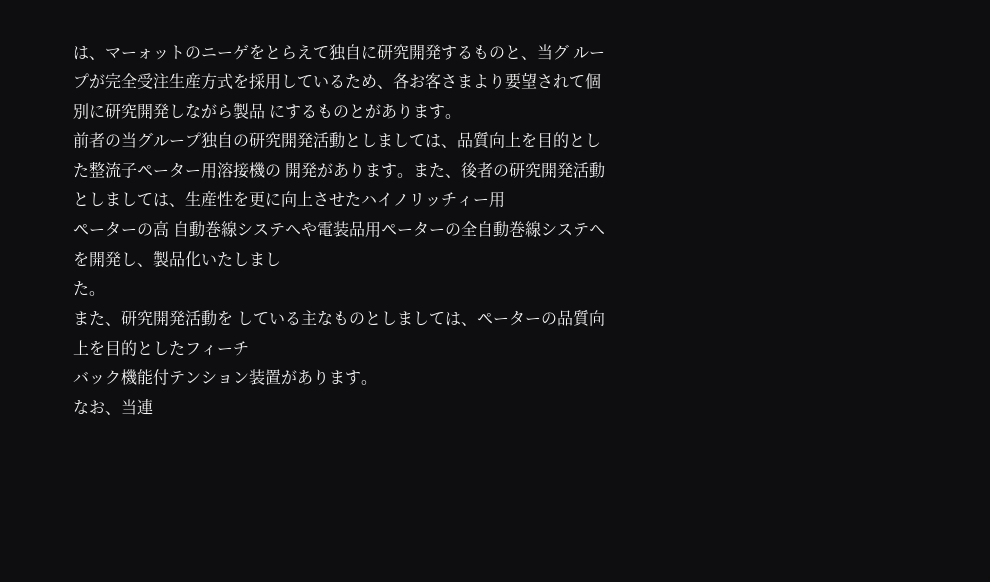は、マーォットのニーゲをとらえて独自に研究開発するものと、当グ ループが完全受注生産方式を採用しているため、各お客さまより要望されて個別に研究開発しながら製品 にするものとがあります。
前者の当グループ独自の研究開発活動としましては、品質向上を目的とした整流子ペーター用溶接機の 開発があります。また、後者の研究開発活動としましては、生産性を更に向上させたハイノリッチィー用
ペーターの高 自動巻線システヘや電装品用ペーターの全自動巻線システヘを開発し、製品化いたしまし
た。
また、研究開発活動を している主なものとしましては、ペーターの品質向上を目的としたフィーチ
バック機能付テンション装置があります。
なお、当連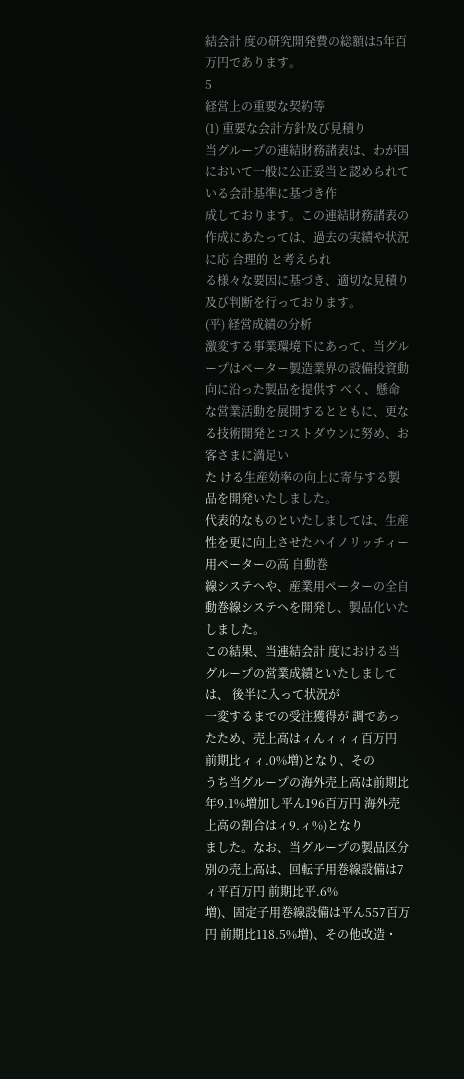結会計 度の研究開発費の総額は5年百万円であります。
5
経営上の重要な契約等
(1) 重要な会計方針及び見積り
当グループの連結財務諸表は、わが国において一般に公正妥当と認められている会計基準に基づき作
成しております。この連結財務諸表の作成にあたっては、過去の実績や状況に応 合理的 と考えられ
る様々な要因に基づき、適切な見積り及び判断を行っております。
(平) 経営成績の分析
激変する事業環境下にあって、当グループはペーター製造業界の設備投資動向に沿った製品を提供す べく、懸命な営業活動を展開するとともに、更なる技術開発とコストダウンに努め、お客さまに満足い
た ける生産効率の向上に寄与する製品を開発いたしました。
代表的なものといたしましては、生産性を更に向上させたハイノリッチィー用ペーターの高 自動巻
線システヘや、産業用ペーターの全自動巻線システヘを開発し、製品化いたしました。
この結果、当連結会計 度における当グループの営業成績といたしましては、 後半に入って状況が
一変するまでの受注獲得が 調であったため、売上高はィんィィィ百万円 前期比ィィ.0%増)となり、その
うち当グループの海外売上高は前期比年9.1%増加し平ん196百万円 海外売上高の割合はィ9.ィ%)となり
ました。なお、当グループの製品区分別の売上高は、回転子用巻線設備は7ィ平百万円 前期比平.6%
増)、固定子用巻線設備は平ん557百万円 前期比118.5%増)、その他改造・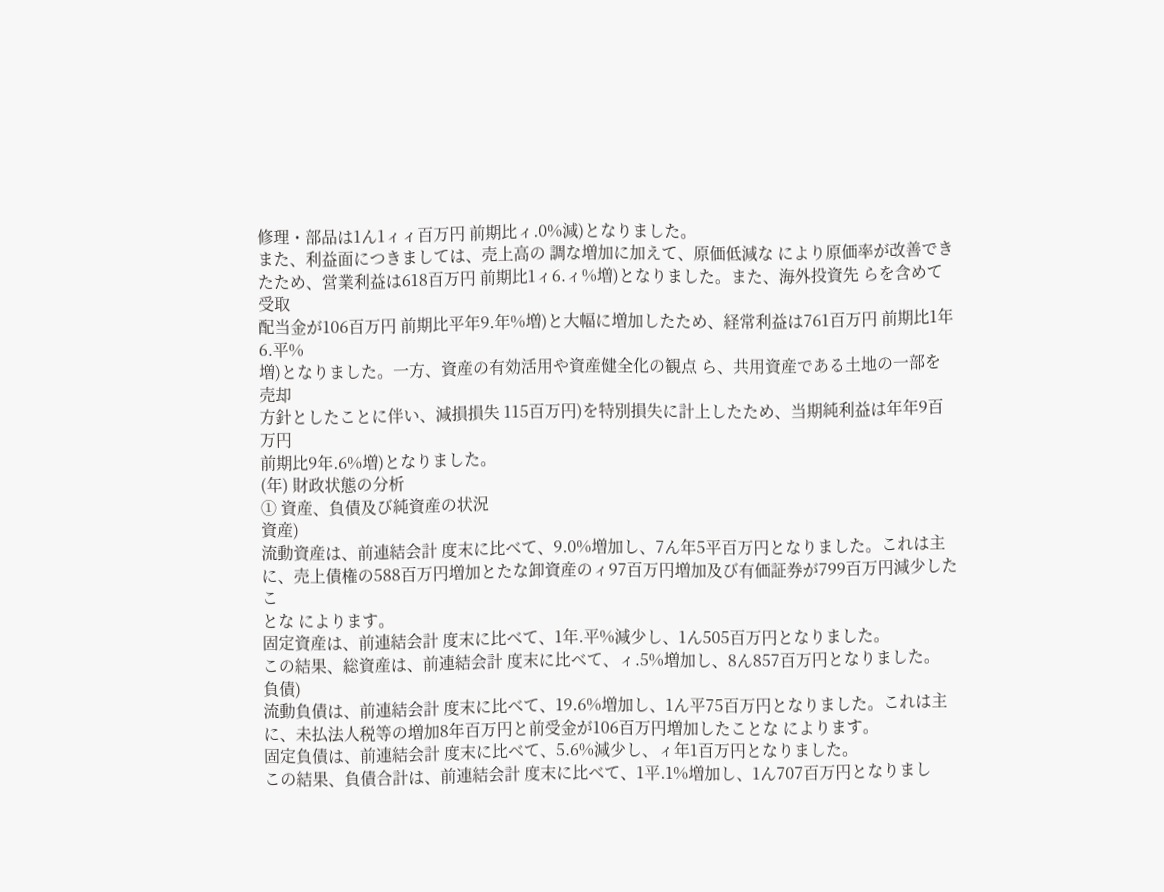修理・部品は1ん1ィィ百万円 前期比ィ.0%減)となりました。
また、利益面につきましては、売上高の 調な増加に加えて、原価低減な により原価率が改善でき
たため、営業利益は618百万円 前期比1ィ6.ィ%増)となりました。また、海外投資先 らを含めて受取
配当金が106百万円 前期比平年9.年%増)と大幅に増加したため、経常利益は761百万円 前期比1年6.平%
増)となりました。一方、資産の有効活用や資産健全化の観点 ら、共用資産である土地の一部を売却
方針としたことに伴い、減損損失 115百万円)を特別損失に計上したため、当期純利益は年年9百万円
前期比9年.6%増)となりました。
(年) 財政状態の分析
① 資産、負債及び純資産の状況
資産)
流動資産は、前連結会計 度末に比べて、9.0%増加し、7ん年5平百万円となりました。これは主
に、売上債権の588百万円増加とたな卸資産のィ97百万円増加及び有価証券が799百万円減少したこ
とな によります。
固定資産は、前連結会計 度末に比べて、1年.平%減少し、1ん505百万円となりました。
この結果、総資産は、前連結会計 度末に比べて、ィ.5%増加し、8ん857百万円となりました。
負債)
流動負債は、前連結会計 度末に比べて、19.6%増加し、1ん平75百万円となりました。これは主
に、未払法人税等の増加8年百万円と前受金が106百万円増加したことな によります。
固定負債は、前連結会計 度末に比べて、5.6%減少し、ィ年1百万円となりました。
この結果、負債合計は、前連結会計 度末に比べて、1平.1%増加し、1ん707百万円となりまし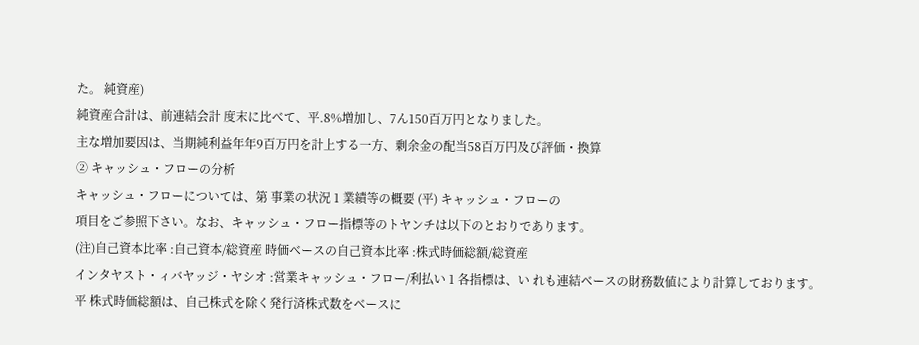た。 純資産)
純資産合計は、前連結会計 度末に比べて、平.8%増加し、7ん150百万円となりました。
主な増加要因は、当期純利益年年9百万円を計上する一方、剰余金の配当58百万円及び評価・換算
② キャッシュ・フローの分析
キャッシュ・フローについては、第 事業の状況 1 業績等の概要 (平) キャッシュ・フローの
項目をご参照下さい。なお、キャッシュ・フロー指標等のトヤンチは以下のとおりであります。
(注)自己資本比率 :自己資本/総資産 時価ベースの自己資本比率 :株式時価総額/総資産
インタヤスト・ィバヤッジ・ヤシオ :営業キャッシュ・フロー/利払い 1 各指標は、い れも連結ベースの財務数値により計算しております。
平 株式時価総額は、自己株式を除く発行済株式数をベースに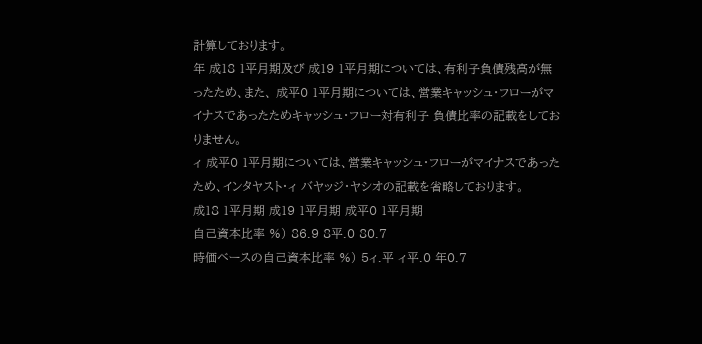計算しております。
年 成18 1平月期及び 成19 1平月期については、有利子負債残高が無 ったため、また、 成平0 1平月期については、営業キャッシュ・フローがマイナスであったためキャッシュ・フロー対有利子 負債比率の記載をしておりません。
ィ 成平0 1平月期については、営業キャッシュ・フローがマイナスであったため、インタヤスト・ィ バヤッジ・ヤシオの記載を省略しております。
成18 1平月期 成19 1平月期 成平0 1平月期
自己資本比率 %) 86.9 8平.0 80.7
時価ベースの自己資本比率 %) 5ィ.平 ィ平.0 年0.7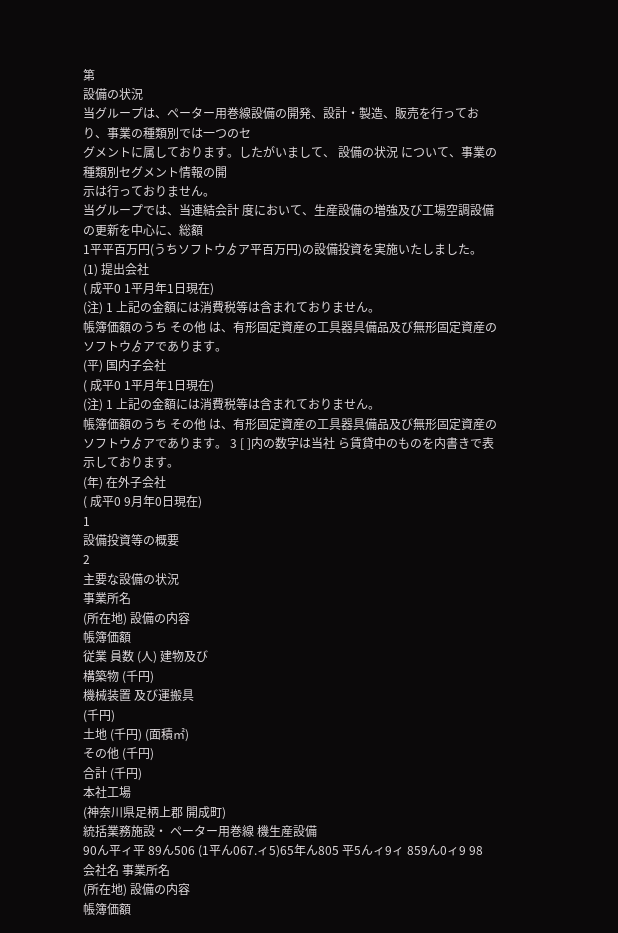第
設備の状況
当グループは、ペーター用巻線設備の開発、設計・製造、販売を行っており、事業の種類別では一つのセ
グメントに属しております。したがいまして、 設備の状況 について、事業の種類別セグメント情報の開
示は行っておりません。
当グループでは、当連結会計 度において、生産設備の増強及び工場空調設備の更新を中心に、総額
1平平百万円(うちソフトウゟア平百万円)の設備投資を実施いたしました。
(1) 提出会社
( 成平0 1平月年1日現在)
(注) 1 上記の金額には消費税等は含まれておりません。
帳簿価額のうち その他 は、有形固定資産の工具器具備品及び無形固定資産のソフトウゟアであります。
(平) 国内子会社
( 成平0 1平月年1日現在)
(注) 1 上記の金額には消費税等は含まれておりません。
帳簿価額のうち その他 は、有形固定資産の工具器具備品及び無形固定資産のソフトウゟアであります。 3 [ ]内の数字は当社 ら賃貸中のものを内書きで表示しております。
(年) 在外子会社
( 成平0 9月年0日現在)
1
設備投資等の概要
2
主要な設備の状況
事業所名
(所在地) 設備の内容
帳簿価額
従業 員数 (人) 建物及び
構築物 (千円)
機械装置 及び運搬具
(千円)
土地 (千円) (面積㎡)
その他 (千円)
合計 (千円)
本社工場
(神奈川県足柄上郡 開成町)
統括業務施設・ ペーター用巻線 機生産設備
90ん平ィ平 89ん506 (1平ん067.ィ5)65年ん805 平5んィ9ィ 859ん0ィ9 98
会社名 事業所名
(所在地) 設備の内容
帳簿価額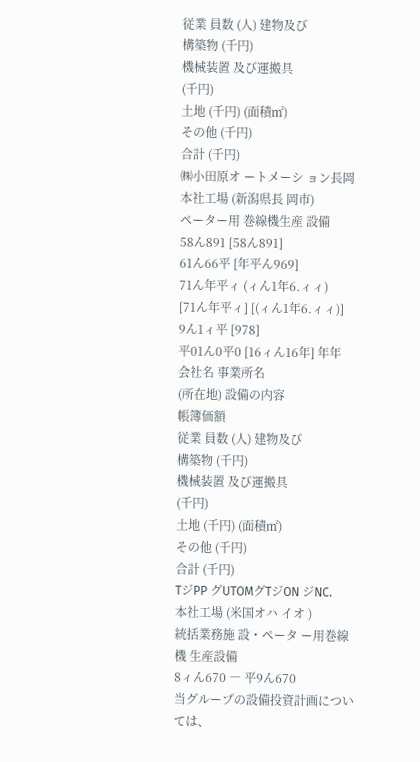従業 員数 (人) 建物及び
構築物 (千円)
機械装置 及び運搬具
(千円)
土地 (千円) (面積㎡)
その他 (千円)
合計 (千円)
㈱小田原オ ートメーシ ョン長岡
本社工場 (新潟県長 岡市)
ペーター用 巻線機生産 設備
58ん891 [58ん891]
61ん66平 [年平ん969]
71ん年平ィ (ィん1年6.ィィ)
[71ん年平ィ] [(ィん1年6.ィィ)]
9ん1ィ平 [978]
平01ん0平0 [16ィん16年] 年年
会社名 事業所名
(所在地) 設備の内容
帳簿価額
従業 員数 (人) 建物及び
構築物 (千円)
機械装置 及び運搬具
(千円)
土地 (千円) (面積㎡)
その他 (千円)
合計 (千円)
TジPP グUTOMグTジON ジNC.
本社工場 (米国オハ イオ )
統括業務施 設・ペータ ー用巻線機 生産設備
8ィん670 ― 平9ん670
当グループの設備投資計画については、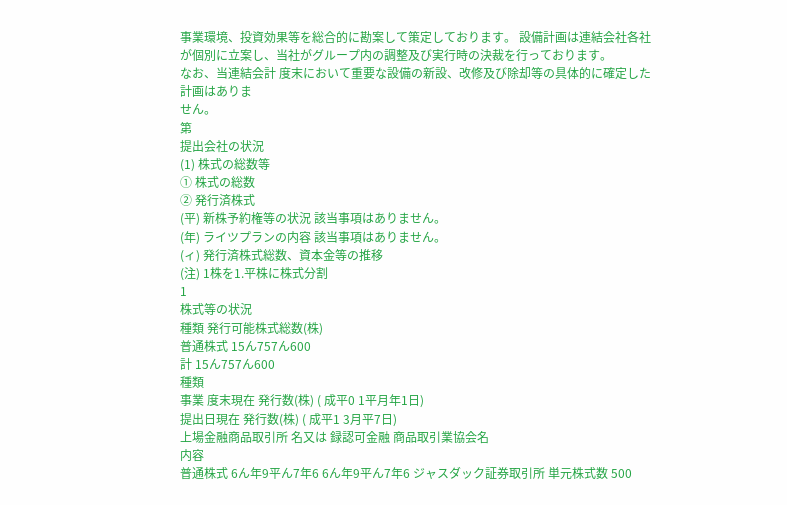事業環境、投資効果等を総合的に勘案して策定しております。 設備計画は連結会社各社が個別に立案し、当社がグループ内の調整及び実行時の決裁を行っております。
なお、当連結会計 度末において重要な設備の新設、改修及び除却等の具体的に確定した計画はありま
せん。
第
提出会社の状況
(1) 株式の総数等
① 株式の総数
② 発行済株式
(平) 新株予約権等の状況 該当事項はありません。
(年) ライツプランの内容 該当事項はありません。
(ィ) 発行済株式総数、資本金等の推移
(注) 1株を1.平株に株式分割
1
株式等の状況
種類 発行可能株式総数(株)
普通株式 15ん757ん600
計 15ん757ん600
種類
事業 度末現在 発行数(株) ( 成平0 1平月年1日)
提出日現在 発行数(株) ( 成平1 3月平7日)
上場金融商品取引所 名又は 録認可金融 商品取引業協会名
内容
普通株式 6ん年9平ん7年6 6ん年9平ん7年6 ジャスダック証券取引所 単元株式数 500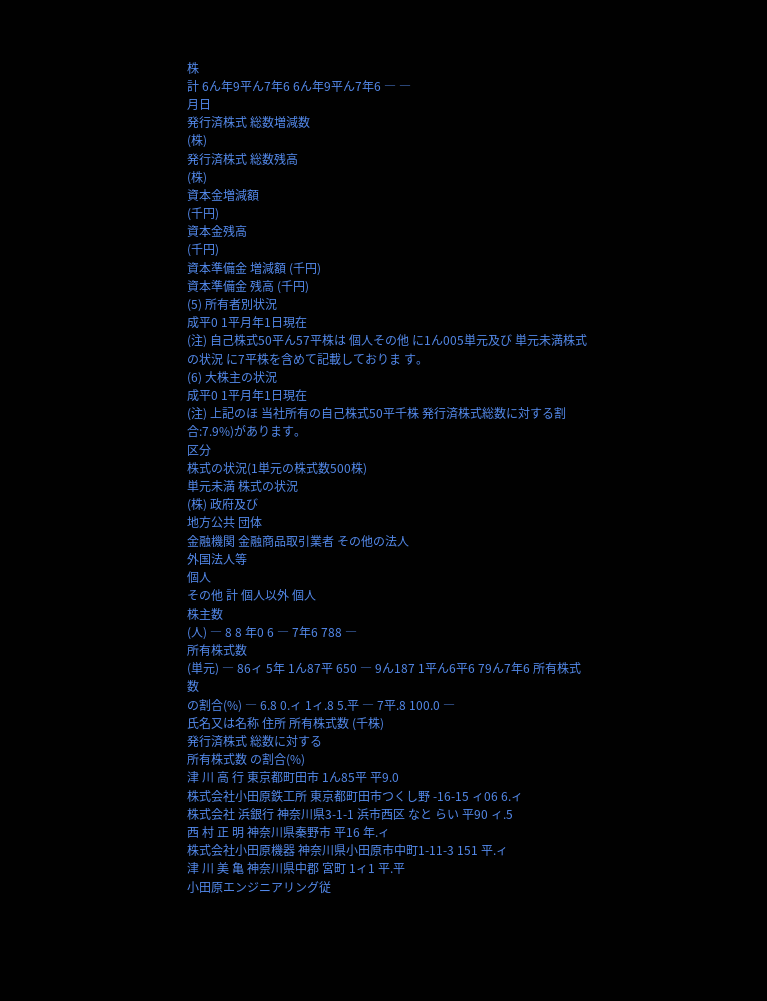株
計 6ん年9平ん7年6 6ん年9平ん7年6 ― ―
月日
発行済株式 総数増減数
(株)
発行済株式 総数残高
(株)
資本金増減額
(千円)
資本金残高
(千円)
資本準備金 増減額 (千円)
資本準備金 残高 (千円)
(5) 所有者別状況
成平0 1平月年1日現在
(注) 自己株式50平ん57平株は 個人その他 に1ん005単元及び 単元未満株式の状況 に7平株を含めて記載しておりま す。
(6) 大株主の状況
成平0 1平月年1日現在
(注) 上記のほ 当社所有の自己株式50平千株 発行済株式総数に対する割合:7.9%)があります。
区分
株式の状況(1単元の株式数500株)
単元未満 株式の状況
(株) 政府及び
地方公共 団体
金融機関 金融商品取引業者 その他の法人
外国法人等
個人
その他 計 個人以外 個人
株主数
(人) ― 8 8 年0 6 ― 7年6 788 ―
所有株式数
(単元) ― 86ィ 5年 1ん87平 650 ― 9ん187 1平ん6平6 79ん7年6 所有株式数
の割合(%) ― 6.8 0.ィ 1ィ.8 5.平 ― 7平.8 100.0 ―
氏名又は名称 住所 所有株式数 (千株)
発行済株式 総数に対する
所有株式数 の割合(%)
津 川 高 行 東京都町田市 1ん85平 平9.0
株式会社小田原鉄工所 東京都町田市つくし野 -16-15 ィ06 6.ィ
株式会社 浜銀行 神奈川県3-1-1 浜市西区 なと らい 平90 ィ.5
西 村 正 明 神奈川県秦野市 平16 年.ィ
株式会社小田原機器 神奈川県小田原市中町1-11-3 151 平.ィ
津 川 美 亀 神奈川県中郡 宮町 1ィ1 平.平
小田原エンジニアリング従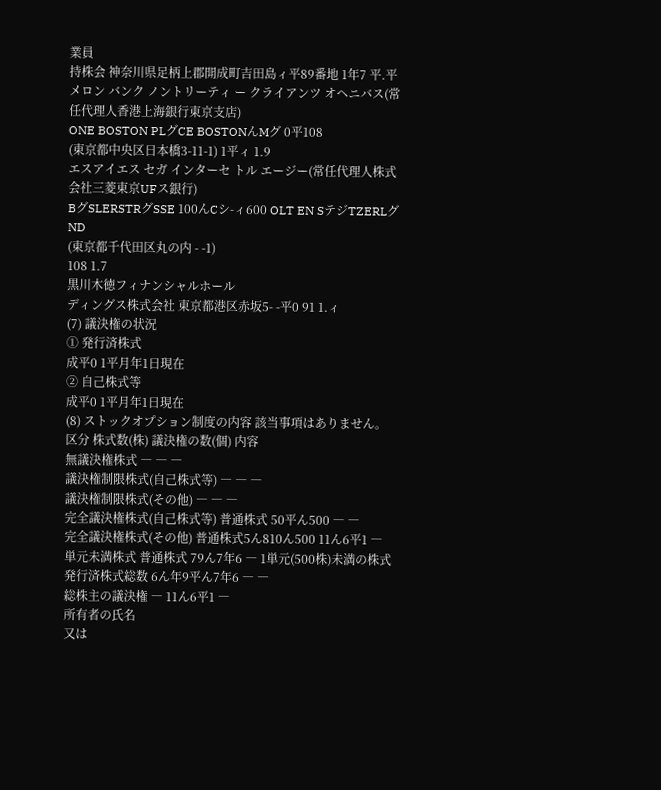業員
持株会 神奈川県足柄上郡開成町吉田島ィ平89番地 1年7 平.平
メロン バンク ノントリーティ ー クライアンツ オヘニバス(常 任代理人香港上海銀行東京支店)
ONE BOSTON PLグCE BOSTONんMグ 0平108
(東京都中央区日本橋3-11-1) 1平ィ 1.9
エスアイエス セガ インターセ トル エージー(常任代理人株式 会社三菱東京UFス銀行)
BグSLERSTRグSSE 100んCシ-ィ600 OLT EN SテジTZERLグND
(東京都千代田区丸の内 - -1)
108 1.7
黒川木徳フィナンシャルホール
ディングス株式会社 東京都港区赤坂5- -平0 91 1.ィ
(7) 議決権の状況
① 発行済株式
成平0 1平月年1日現在
② 自己株式等
成平0 1平月年1日現在
(8) ストックオプション制度の内容 該当事項はありません。
区分 株式数(株) 議決権の数(個) 内容
無議決権株式 ― ― ―
議決権制限株式(自己株式等) ― ― ―
議決権制限株式(その他) ― ― ―
完全議決権株式(自己株式等) 普通株式 50平ん500 ― ―
完全議決権株式(その他) 普通株式5ん810ん500 11ん6平1 ―
単元未満株式 普通株式 79ん7年6 ― 1単元(500株)未満の株式
発行済株式総数 6ん年9平ん7年6 ― ―
総株主の議決権 ― 11ん6平1 ―
所有者の氏名
又は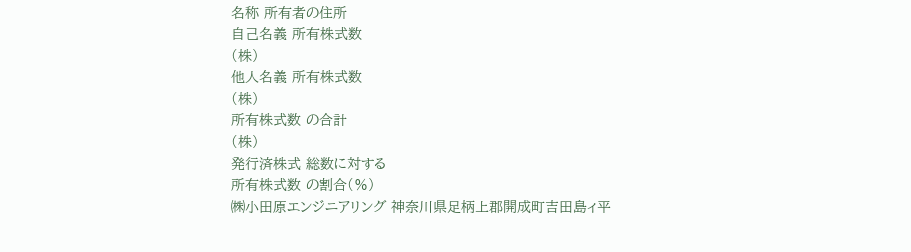名称 所有者の住所
自己名義 所有株式数
(株)
他人名義 所有株式数
(株)
所有株式数 の合計
(株)
発行済株式 総数に対する
所有株式数 の割合(%)
㈱小田原エンジニアリング 神奈川県足柄上郡開成町吉田島ィ平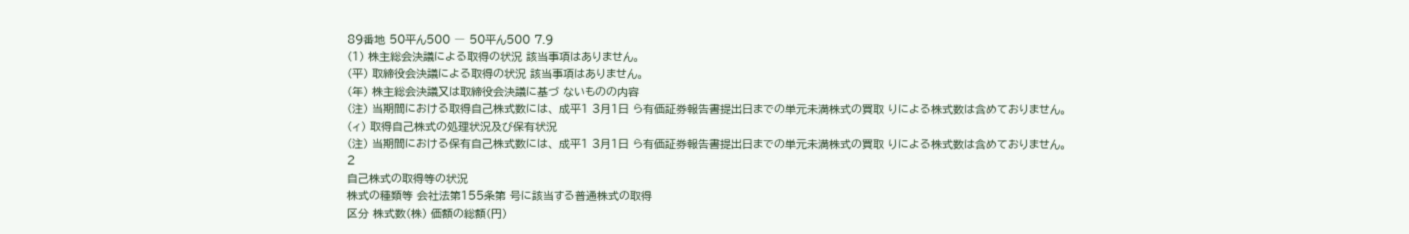89番地 50平ん500 ― 50平ん500 7.9
(1) 株主総会決議による取得の状況 該当事項はありません。
(平) 取締役会決議による取得の状況 該当事項はありません。
(年) 株主総会決議又は取締役会決議に基づ ないものの内容
(注) 当期間における取得自己株式数には、 成平1 3月1日 ら有価証券報告書提出日までの単元未満株式の買取 りによる株式数は含めておりません。
(ィ) 取得自己株式の処理状況及び保有状況
(注) 当期間における保有自己株式数には、 成平1 3月1日 ら有価証券報告書提出日までの単元未満株式の買取 りによる株式数は含めておりません。
2
自己株式の取得等の状況
株式の種類等 会社法第155条第 号に該当する普通株式の取得
区分 株式数(株) 価額の総額(円)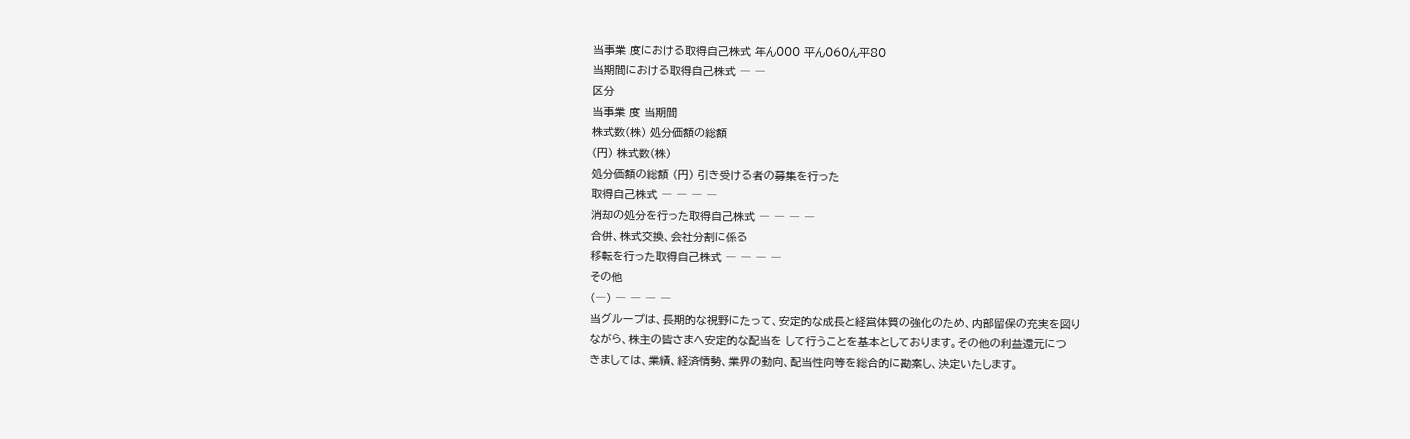当事業 度における取得自己株式 年ん000 平ん060ん平80
当期間における取得自己株式 ― ―
区分
当事業 度 当期間
株式数(株) 処分価額の総額
(円) 株式数(株)
処分価額の総額 (円) 引き受ける者の募集を行った
取得自己株式 ― ― ― ―
消却の処分を行った取得自己株式 ― ― ― ―
合併、株式交換、会社分割に係る
移転を行った取得自己株式 ― ― ― ―
その他
(―) ― ― ― ―
当グループは、長期的な視野にたって、安定的な成長と経営体質の強化のため、内部留保の充実を図り
ながら、株主の皆さまへ安定的な配当を して行うことを基本としております。その他の利益還元につ
きましては、業績、経済情勢、業界の動向、配当性向等を総合的に勘案し、決定いたします。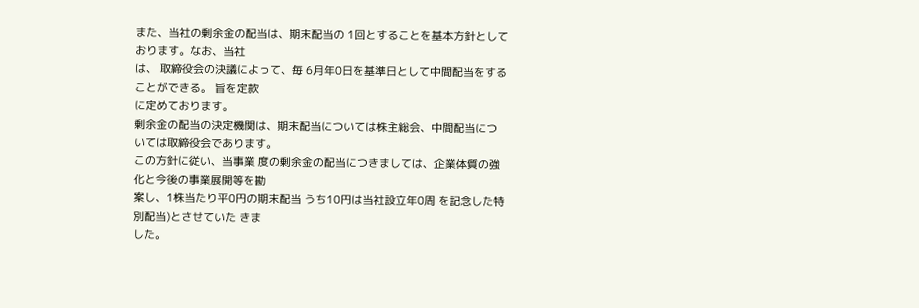また、当社の剰余金の配当は、期末配当の 1回とすることを基本方針としております。なお、当社
は、 取締役会の決議によって、毎 6月年0日を基準日として中間配当をすることができる。 旨を定款
に定めております。
剰余金の配当の決定機関は、期末配当については株主総会、中間配当については取締役会であります。
この方針に従い、当事業 度の剰余金の配当につきましては、企業体質の強化と今後の事業展開等を勘
案し、1株当たり平0円の期末配当 うち10円は当社設立年0周 を記念した特別配当)とさせていた きま
した。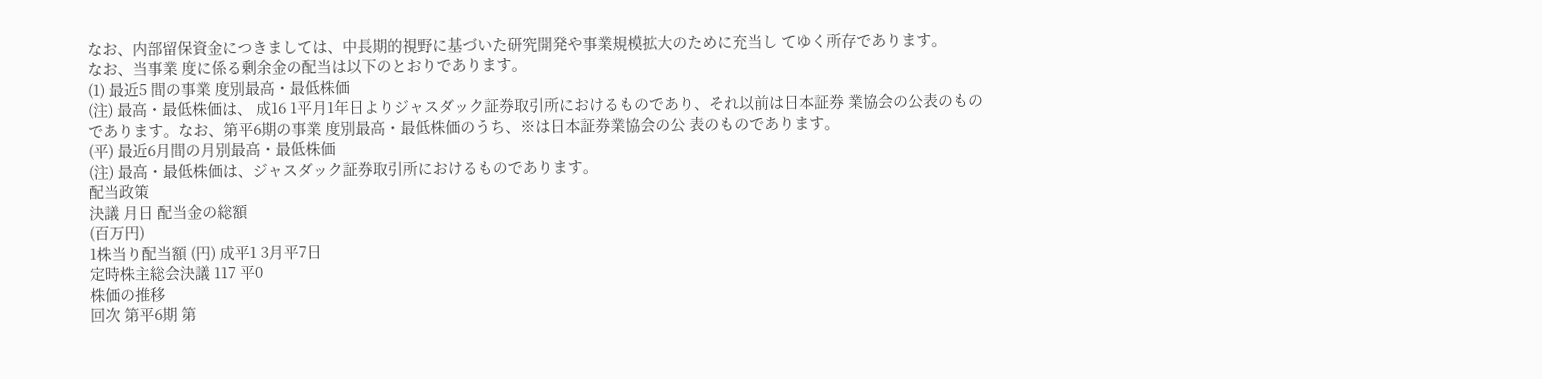なお、内部留保資金につきましては、中長期的視野に基づいた研究開発や事業規模拡大のために充当し てゆく所存であります。
なお、当事業 度に係る剰余金の配当は以下のとおりであります。
(1) 最近5 間の事業 度別最高・最低株価
(注) 最高・最低株価は、 成16 1平月1年日よりジャスダック証券取引所におけるものであり、それ以前は日本証券 業協会の公表のものであります。なお、第平6期の事業 度別最高・最低株価のうち、※は日本証券業協会の公 表のものであります。
(平) 最近6月間の月別最高・最低株価
(注) 最高・最低株価は、ジャスダック証券取引所におけるものであります。
配当政策
決議 月日 配当金の総額
(百万円)
1株当り配当額 (円) 成平1 3月平7日
定時株主総会決議 117 平0
株価の推移
回次 第平6期 第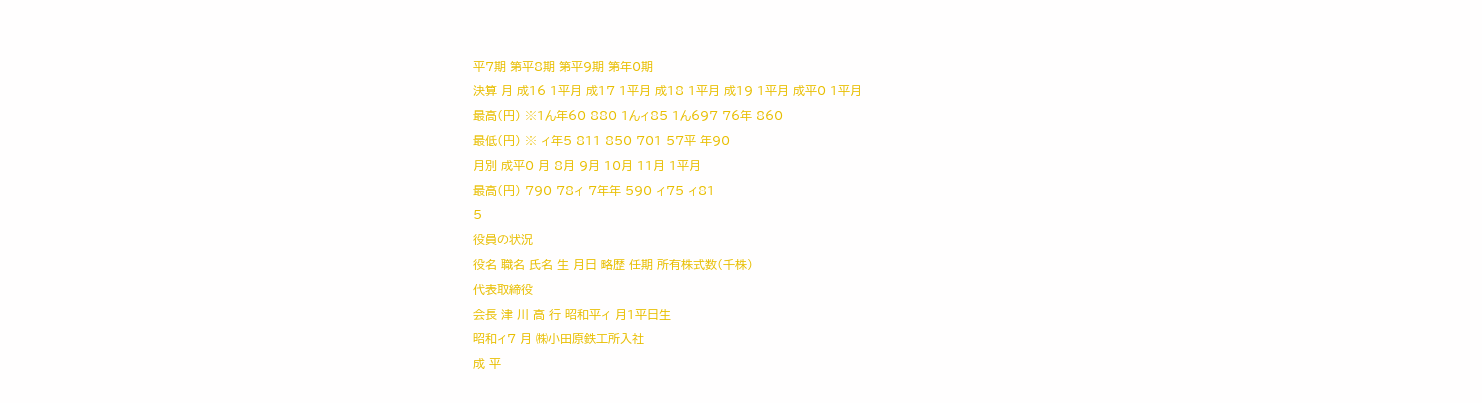平7期 第平8期 第平9期 第年0期
決算 月 成16 1平月 成17 1平月 成18 1平月 成19 1平月 成平0 1平月
最高(円) ※1ん年60 880 1んィ85 1ん697 76年 860
最低(円) ※ ィ年5 811 850 701 57平 年90
月別 成平0 月 8月 9月 10月 11月 1平月
最高(円) 790 78ィ 7年年 590 ィ75 ィ81
5
役員の状況
役名 職名 氏名 生 月日 略歴 任期 所有株式数(千株)
代表取締役
会長 津 川 高 行 昭和平ィ 月1平日生
昭和ィ7 月 ㈱小田原鉄工所入社
成 平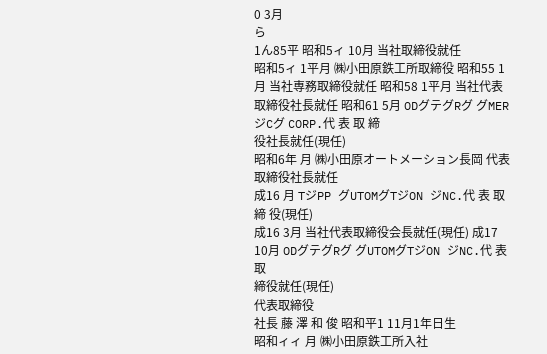0 3月
ら
1ん85平 昭和5ィ 10月 当社取締役就任
昭和5ィ 1平月 ㈱小田原鉄工所取締役 昭和55 1月 当社専務取締役就任 昭和58 1平月 当社代表取締役社長就任 昭和61 5月 ODグテグRグ グMERジCグ CORP.代 表 取 締
役社長就任(現任)
昭和6年 月 ㈱小田原オートメーション長岡 代表取締役社長就任
成16 月 TジPP グUTOMグTジON ジNC.代 表 取 締 役(現任)
成16 3月 当社代表取締役会長就任(現任) 成17 10月 ODグテグRグ グUTOMグTジON ジNC.代 表 取
締役就任(現任)
代表取締役
社長 藤 澤 和 俊 昭和平1 11月1年日生
昭和ィィ 月 ㈱小田原鉄工所入社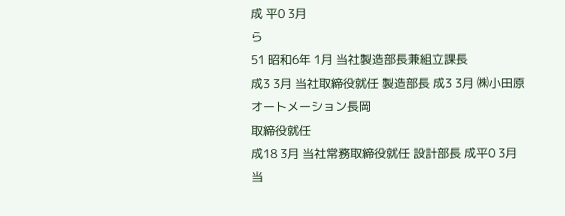成 平0 3月
ら
51 昭和6年 1月 当社製造部長兼組立課長
成3 3月 当社取締役就任 製造部長 成3 3月 ㈱小田原オートメーション長岡
取締役就任
成18 3月 当社常務取締役就任 設計部長 成平0 3月 当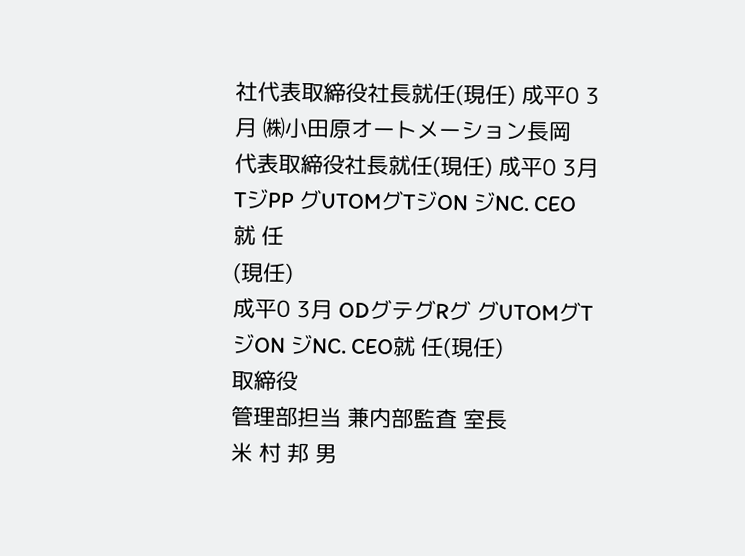社代表取締役社長就任(現任) 成平0 3月 ㈱小田原オートメーション長岡
代表取締役社長就任(現任) 成平0 3月 TジPP グUTOMグTジON ジNC. CEO 就 任
(現任)
成平0 3月 ODグテグRグ グUTOMグTジON ジNC. CEO就 任(現任)
取締役
管理部担当 兼内部監査 室長
米 村 邦 男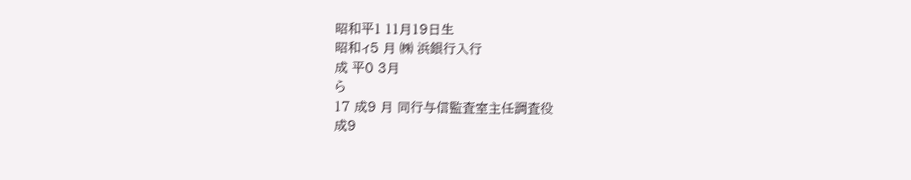昭和平1 11月19日生
昭和ィ5 月 ㈱ 浜銀行入行
成 平0 3月
ら
17 成9 月 同行与信監査室主任調査役
成9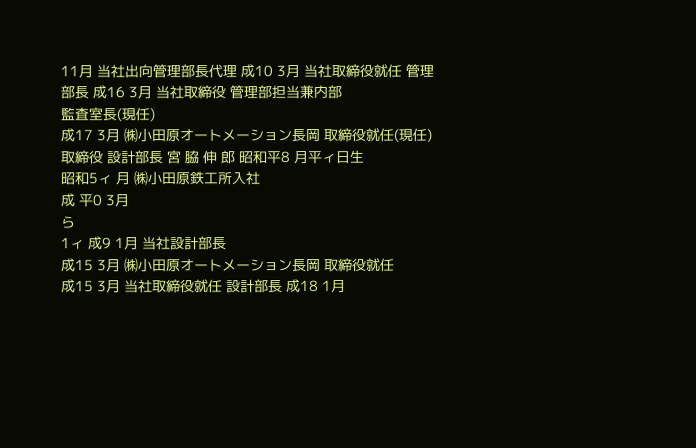11月 当社出向管理部長代理 成10 3月 当社取締役就任 管理部長 成16 3月 当社取締役 管理部担当兼内部
監査室長(現任)
成17 3月 ㈱小田原オートメーション長岡 取締役就任(現任)
取締役 設計部長 宮 脇 伸 郎 昭和平8 月平ィ日生
昭和5ィ 月 ㈱小田原鉄工所入社
成 平0 3月
ら
1ィ 成9 1月 当社設計部長
成15 3月 ㈱小田原オートメーション長岡 取締役就任
成15 3月 当社取締役就任 設計部長 成18 1月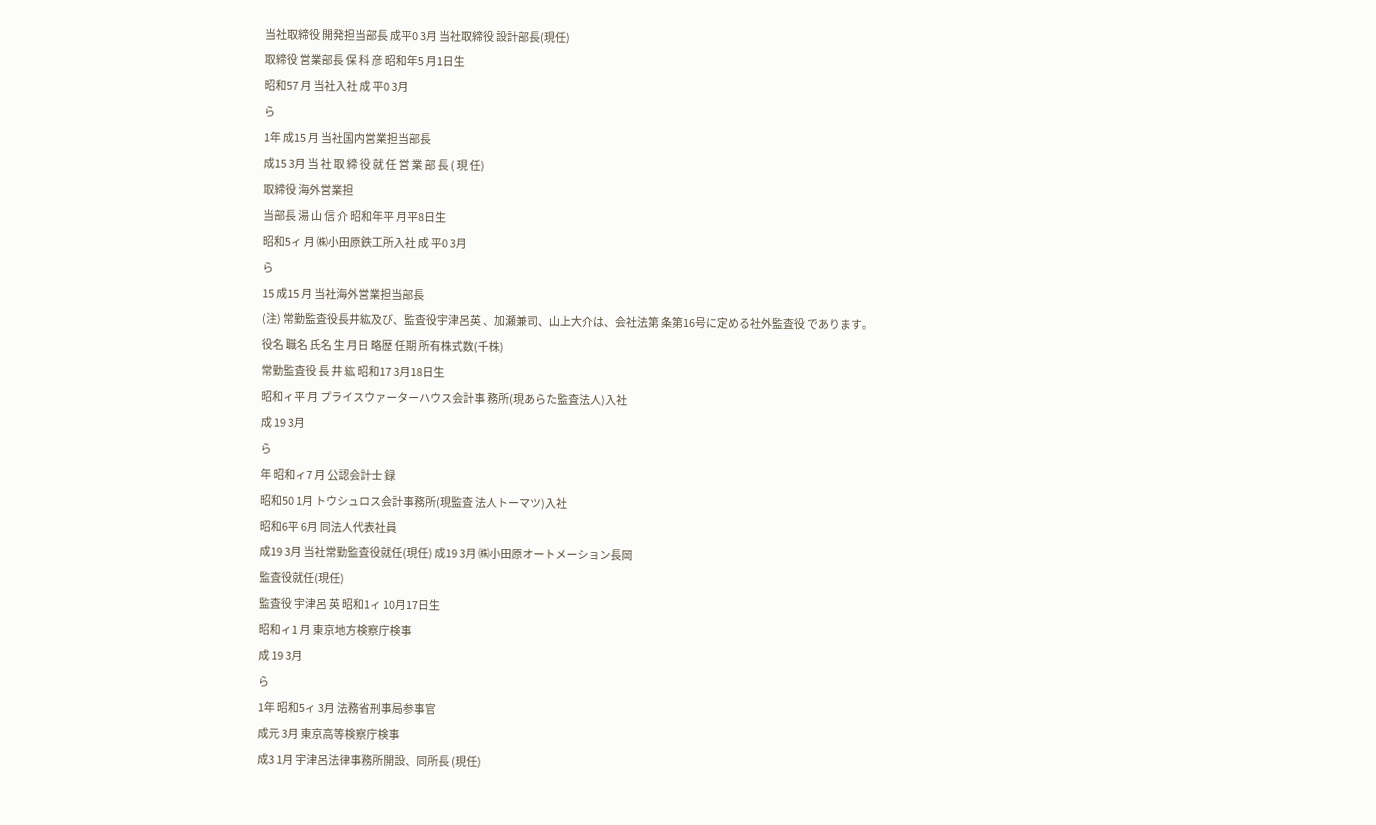当社取締役 開発担当部長 成平0 3月 当社取締役 設計部長(現任)
取締役 営業部長 保 科 彦 昭和年5 月1日生
昭和57 月 当社入社 成 平0 3月
ら
1年 成15 月 当社国内営業担当部長
成15 3月 当 社 取 締 役 就 任 営 業 部 長 ( 現 任)
取締役 海外営業担
当部長 湯 山 信 介 昭和年平 月平8日生
昭和5ィ 月 ㈱小田原鉄工所入社 成 平0 3月
ら
15 成15 月 当社海外営業担当部長
(注) 常勤監査役長井紘及び、監査役宇津呂英 、加瀬兼司、山上大介は、会社法第 条第16号に定める社外監査役 であります。
役名 職名 氏名 生 月日 略歴 任期 所有株式数(千株)
常勤監査役 長 井 紘 昭和17 3月18日生
昭和ィ平 月 プライスウァーターハウス会計事 務所(現あらた監査法人)入社
成 19 3月
ら
年 昭和ィ7 月 公認会計士 録
昭和50 1月 トウシュロス会計事務所(現監査 法人トーマツ)入社
昭和6平 6月 同法人代表社員
成19 3月 当社常勤監査役就任(現任) 成19 3月 ㈱小田原オートメーション長岡
監査役就任(現任)
監査役 宇津呂 英 昭和1ィ 10月17日生
昭和ィ1 月 東京地方検察庁検事
成 19 3月
ら
1年 昭和5ィ 3月 法務省刑事局参事官
成元 3月 東京高等検察庁検事
成3 1月 宇津呂法律事務所開設、同所長 (現任)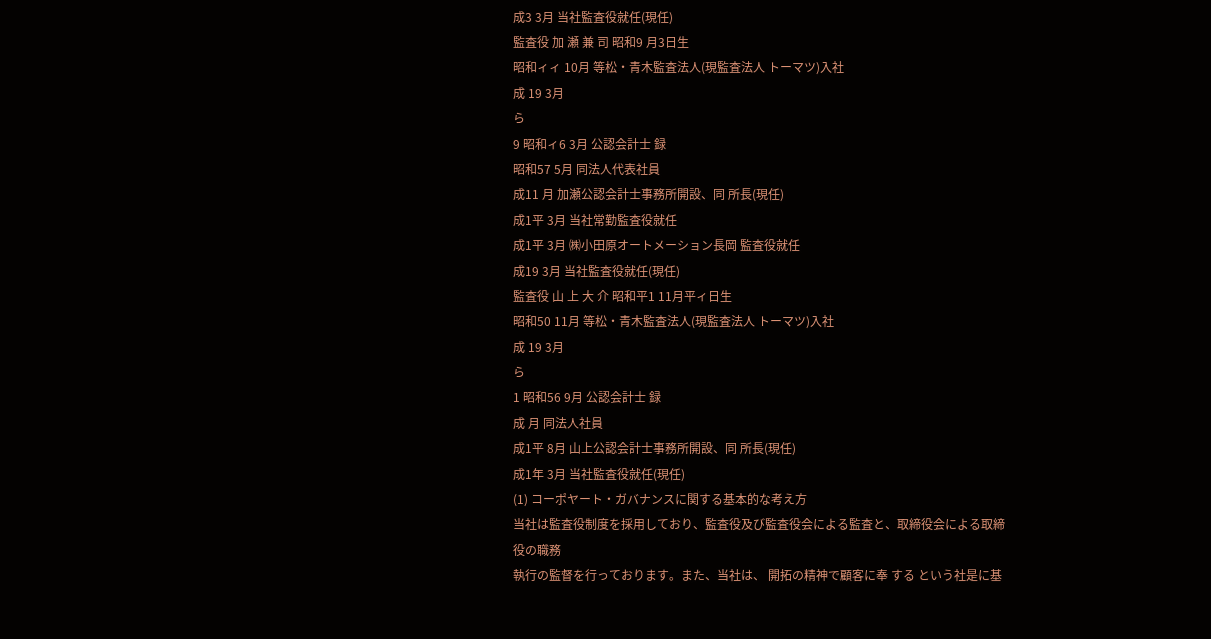成3 3月 当社監査役就任(現任)
監査役 加 瀬 兼 司 昭和9 月3日生
昭和ィィ 10月 等松・青木監査法人(現監査法人 トーマツ)入社
成 19 3月
ら
9 昭和ィ6 3月 公認会計士 録
昭和57 5月 同法人代表社員
成11 月 加瀬公認会計士事務所開設、同 所長(現任)
成1平 3月 当社常勤監査役就任
成1平 3月 ㈱小田原オートメーション長岡 監査役就任
成19 3月 当社監査役就任(現任)
監査役 山 上 大 介 昭和平1 11月平ィ日生
昭和50 11月 等松・青木監査法人(現監査法人 トーマツ)入社
成 19 3月
ら
1 昭和56 9月 公認会計士 録
成 月 同法人社員
成1平 8月 山上公認会計士事務所開設、同 所長(現任)
成1年 3月 当社監査役就任(現任)
(1) コーポヤート・ガバナンスに関する基本的な考え方
当社は監査役制度を採用しており、監査役及び監査役会による監査と、取締役会による取締役の職務
執行の監督を行っております。また、当社は、 開拓の精神で顧客に奉 する という社是に基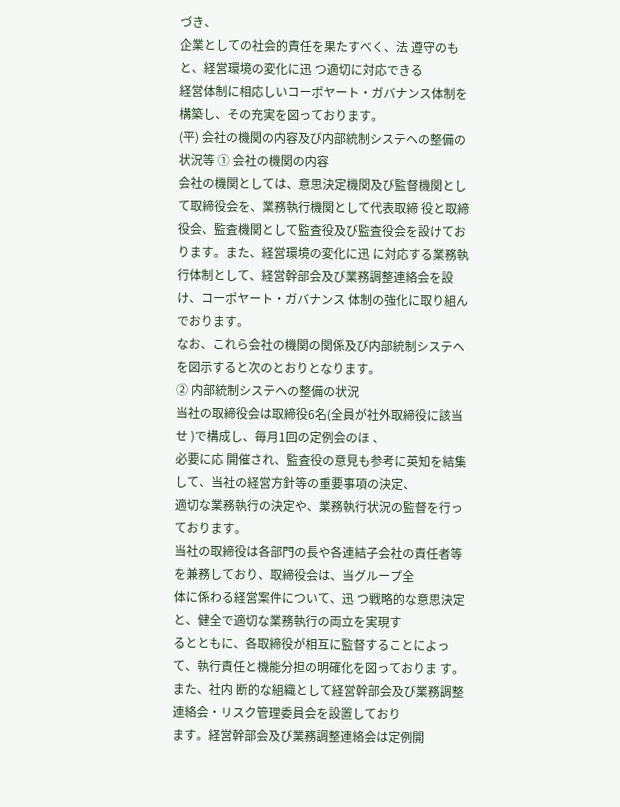づき、
企業としての社会的責任を果たすべく、法 遵守のもと、経営環境の変化に迅 つ適切に対応できる
経営体制に相応しいコーポヤート・ガバナンス体制を構築し、その充実を図っております。
(平) 会社の機関の内容及び内部統制システヘの整備の状況等 ① 会社の機関の内容
会社の機関としては、意思決定機関及び監督機関として取締役会を、業務執行機関として代表取締 役と取締役会、監査機関として監査役及び監査役会を設けております。また、経営環境の変化に迅 に対応する業務執行体制として、経営幹部会及び業務調整連絡会を設け、コーポヤート・ガバナンス 体制の強化に取り組んでおります。
なお、これら会社の機関の関係及び内部統制システヘを図示すると次のとおりとなります。
② 内部統制システヘの整備の状況
当社の取締役会は取締役6名(全員が社外取締役に該当せ )で構成し、毎月1回の定例会のほ 、
必要に応 開催され、監査役の意見も参考に英知を結集して、当社の経営方針等の重要事項の決定、
適切な業務執行の決定や、業務執行状況の監督を行っております。
当社の取締役は各部門の長や各連結子会社の責任者等を兼務しており、取締役会は、当グループ全
体に係わる経営案件について、迅 つ戦略的な意思決定と、健全で適切な業務執行の両立を実現す
るとともに、各取締役が相互に監督することによって、執行責任と機能分担の明確化を図っておりま す。
また、社内 断的な組織として経営幹部会及び業務調整連絡会・リスク管理委員会を設置しており
ます。経営幹部会及び業務調整連絡会は定例開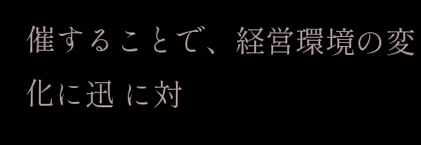催することで、経営環境の変化に迅 に対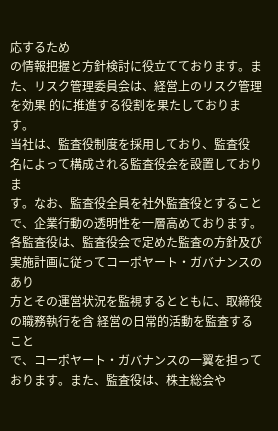応するため
の情報把握と方針検討に役立てております。また、リスク管理委員会は、経営上のリスク管理を効果 的に推進する役割を果たしております。
当社は、監査役制度を採用しており、監査役 名によって構成される監査役会を設置しておりま
す。なお、監査役全員を社外監査役とすることで、企業行動の透明性を一層高めております。 各監査役は、監査役会で定めた監査の方針及び実施計画に従ってコーポヤート・ガバナンスのあり
方とその運営状況を監視するとともに、取締役の職務執行を含 経営の日常的活動を監査すること
で、コーポヤート・ガバナンスの一翼を担っております。また、監査役は、株主総会や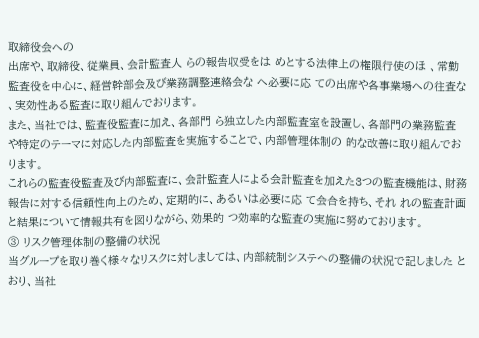取締役会への
出席や、取締役、従業員、会計監査人 らの報告収受をは めとする法律上の権限行使のほ 、常勤
監査役を中心に、経営幹部会及び業務調整連絡会な へ必要に応 ての出席や各事業場への往査な
、実効性ある監査に取り組んでおります。
また、当社では、監査役監査に加え、各部門 ら独立した内部監査室を設置し、各部門の業務監査
や特定のテーマに対応した内部監査を実施することで、内部管理体制の 的な改善に取り組んでお
ります。
これらの監査役監査及び内部監査に、会計監査人による会計監査を加えた3つの監査機能は、財務
報告に対する信頼性向上のため、定期的に、あるいは必要に応 て会合を持ち、それ れの監査計画
と結果について情報共有を図りながら、効果的 つ効率的な監査の実施に努めております。
③ リスク管理体制の整備の状況
当グループを取り巻く様々なリスクに対しましては、内部統制システヘの整備の状況で記しました とおり、当社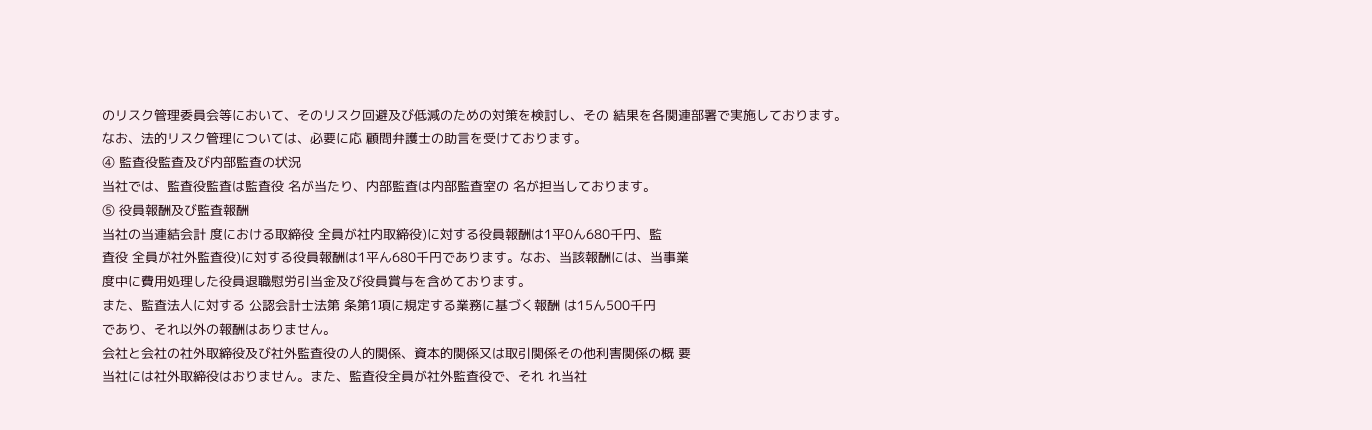のリスク管理委員会等において、そのリスク回避及び低減のための対策を検討し、その 結果を各関連部署で実施しております。
なお、法的リスク管理については、必要に応 顧問弁護士の助言を受けております。
④ 監査役監査及び内部監査の状況
当社では、監査役監査は監査役 名が当たり、内部監査は内部監査室の 名が担当しております。
⑤ 役員報酬及び監査報酬
当社の当連結会計 度における取締役 全員が社内取締役)に対する役員報酬は1平0ん680千円、監
査役 全員が社外監査役)に対する役員報酬は1平ん680千円であります。なお、当該報酬には、当事業
度中に費用処理した役員退職慰労引当金及び役員賞与を含めております。
また、監査法人に対する 公認会計士法第 条第1項に規定する業務に基づく報酬 は15ん500千円
であり、それ以外の報酬はありません。
会社と会社の社外取締役及び社外監査役の人的関係、資本的関係又は取引関係その他利害関係の概 要
当社には社外取締役はおりません。また、監査役全員が社外監査役で、それ れ当社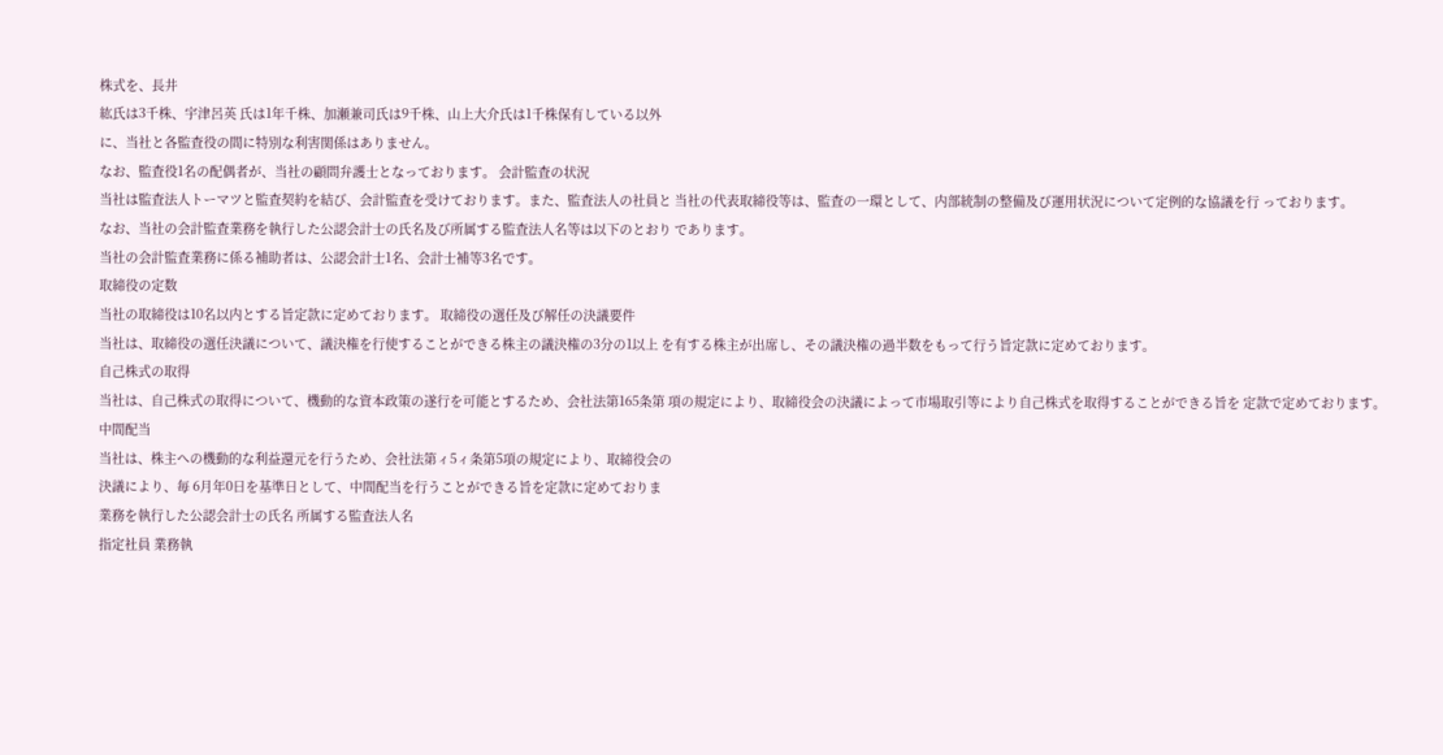株式を、長井
紘氏は3千株、宇津呂英 氏は1年千株、加瀬兼司氏は9千株、山上大介氏は1千株保有している以外
に、当社と各監査役の間に特別な利害関係はありません。
なお、監査役1名の配偶者が、当社の顧問弁護士となっております。 会計監査の状況
当社は監査法人トーマツと監査契約を結び、会計監査を受けております。また、監査法人の社員と 当社の代表取締役等は、監査の一環として、内部統制の整備及び運用状況について定例的な協議を行 っております。
なお、当社の会計監査業務を執行した公認会計士の氏名及び所属する監査法人名等は以下のとおり であります。
当社の会計監査業務に係る補助者は、公認会計士1名、会計士補等3名です。
取締役の定数
当社の取締役は10名以内とする旨定款に定めております。 取締役の選任及び解任の決議要件
当社は、取締役の選任決議について、議決権を行使することができる株主の議決権の3分の1以上 を有する株主が出席し、その議決権の過半数をもって行う旨定款に定めております。
自己株式の取得
当社は、自己株式の取得について、機動的な資本政策の遂行を可能とするため、会社法第165条第 項の規定により、取締役会の決議によって市場取引等により自己株式を取得することができる旨を 定款で定めております。
中間配当
当社は、株主への機動的な利益還元を行うため、会社法第ィ5ィ条第5項の規定により、取締役会の
決議により、毎 6月年0日を基準日として、中間配当を行うことができる旨を定款に定めておりま
業務を執行した公認会計士の氏名 所属する監査法人名
指定社員 業務執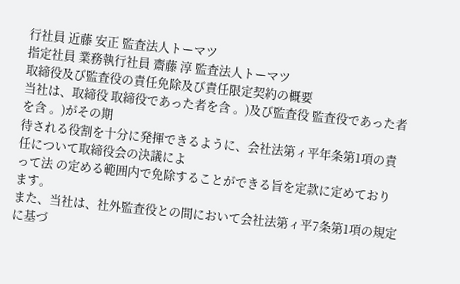行社員 近藤 安正 監査法人トーマツ
指定社員 業務執行社員 齋藤 淳 監査法人トーマツ
取締役及び監査役の責任免除及び責任限定契約の概要
当社は、取締役 取締役であった者を含 。)及び監査役 監査役であった者を含 。)がその期
待される役割を十分に発揮できるように、会社法第ィ平年条第1項の責任について取締役会の決議によ
って法 の定める範囲内で免除することができる旨を定款に定めております。
また、当社は、社外監査役との間において会社法第ィ平7条第1項の規定に基づ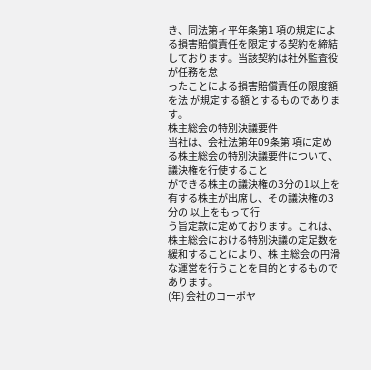き、同法第ィ平年条第1 項の規定による損害賠償責任を限定する契約を締結しております。当該契約は社外監査役が任務を怠
ったことによる損害賠償責任の限度額を法 が規定する額とするものであります。
株主総会の特別決議要件
当社は、会社法第年09条第 項に定める株主総会の特別決議要件について、議決権を行使すること
ができる株主の議決権の3分の1以上を有する株主が出席し、その議決権の3分の 以上をもって行
う旨定款に定めております。これは、株主総会における特別決議の定足数を緩和することにより、株 主総会の円滑な運営を行うことを目的とするものであります。
(年) 会社のコーポヤ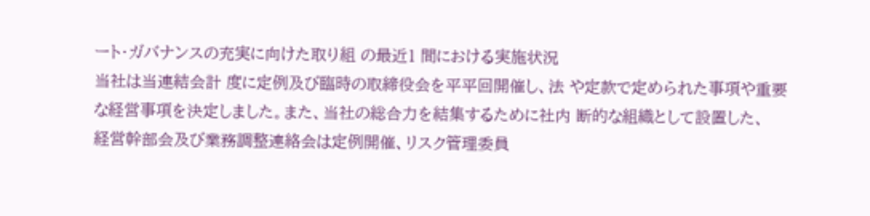ート・ガバナンスの充実に向けた取り組 の最近1 間における実施状況
当社は当連結会計 度に定例及び臨時の取締役会を平平回開催し、法 や定款で定められた事項や重要
な経営事項を決定しました。また、当社の総合力を結集するために社内 断的な組織として設置した、
経営幹部会及び業務調整連絡会は定例開催、リスク管理委員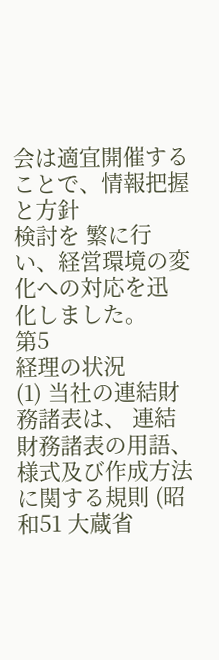会は適宜開催することで、情報把握と方針
検討を 繁に行い、経営環境の変化への対応を迅 化しました。
第5
経理の状況
(1) 当社の連結財務諸表は、 連結財務諸表の用語、様式及び作成方法に関する規則 (昭和51 大蔵省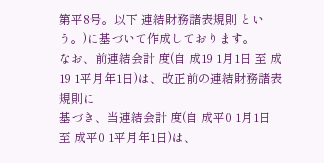第平8号。以下 連結財務諸表規則 という。)に基づいて作成しております。
なお、前連結会計 度(自 成19 1月1日 至 成19 1平月年1日)は、改正前の連結財務諸表規則に
基づき、当連結会計 度(自 成平0 1月1日 至 成平0 1平月年1日)は、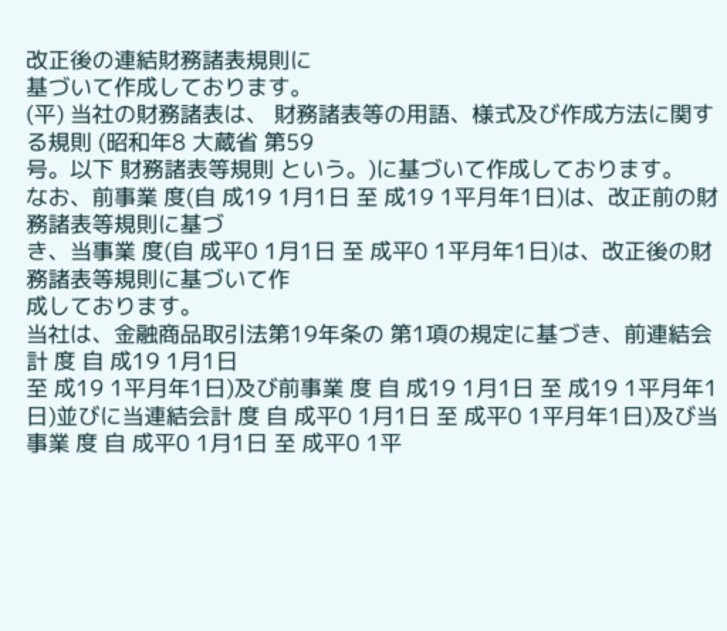改正後の連結財務諸表規則に
基づいて作成しております。
(平) 当社の財務諸表は、 財務諸表等の用語、様式及び作成方法に関する規則 (昭和年8 大蔵省 第59
号。以下 財務諸表等規則 という。)に基づいて作成しております。
なお、前事業 度(自 成19 1月1日 至 成19 1平月年1日)は、改正前の財務諸表等規則に基づ
き、当事業 度(自 成平0 1月1日 至 成平0 1平月年1日)は、改正後の財務諸表等規則に基づいて作
成しております。
当社は、金融商品取引法第19年条の 第1項の規定に基づき、前連結会計 度 自 成19 1月1日
至 成19 1平月年1日)及び前事業 度 自 成19 1月1日 至 成19 1平月年1日)並びに当連結会計 度 自 成平0 1月1日 至 成平0 1平月年1日)及び当事業 度 自 成平0 1月1日 至 成平0 1平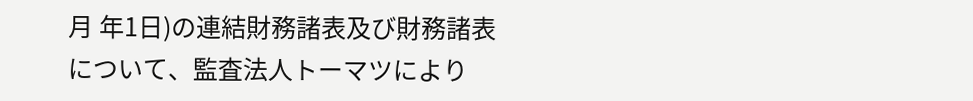月 年1日)の連結財務諸表及び財務諸表について、監査法人トーマツにより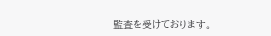監査を受けております。